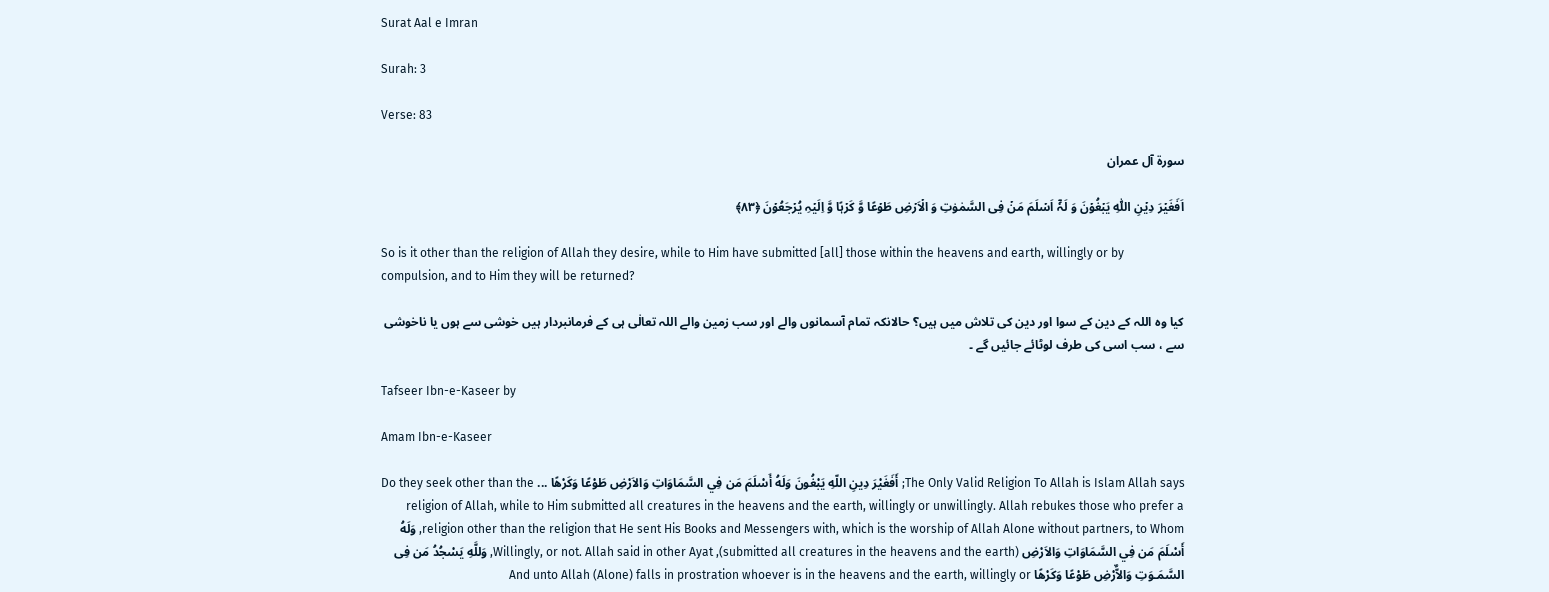Surat Aal e Imran

Surah: 3

Verse: 83

سورة آل عمران

اَفَغَیۡرَ دِیۡنِ اللّٰہِ یَبۡغُوۡنَ وَ لَہٗۤ اَسۡلَمَ مَنۡ فِی السَّمٰوٰتِ وَ الۡاَرۡضِ طَوۡعًا وَّ کَرۡہًا وَّ اِلَیۡہِ یُرۡجَعُوۡنَ ﴿۸۳﴾

So is it other than the religion of Allah they desire, while to Him have submitted [all] those within the heavens and earth, willingly or by compulsion, and to Him they will be returned?

کیا وہ اللہ کے دین کے سوا اور دین کی تلاش میں ہیں؟ حالانکہ تمام آسمانوں والے اور سب زمین والے اللہ تعالٰی ہی کے فرمانبردار ہیں خوشی سے ہوں یا ناخوشی سے ، سب اسی کی طرف لوٹائے جائیں گے ۔

Tafseer Ibn-e-Kaseer by

Amam Ibn-e-Kaseer

The Only Valid Religion To Allah is Islam Allah says; أَفَغَيْرَ دِينِ اللّهِ يَبْغُونَ وَلَهُ أَسْلَمَ مَن فِي السَّمَاوَاتِ وَالاَرْضِ طَوْعًا وَكَرْهًا ... Do they seek other than the religion of Allah, while to Him submitted all creatures in the heavens and the earth, willingly or unwillingly. Allah rebukes those who prefer a religion other than the religion that He sent His Books and Messengers with, which is the worship of Allah Alone without partners, to Whom, وَلَهُ أَسْلَمَ مَن فِي السَّمَاوَاتِ وَالاَرْضِ (submitted all creatures in the heavens and the earth), Willingly, or not. Allah said in other Ayat, وَللَّهِ يَسْجُدُ مَن فِى السَّمَـوَتِ وَالاٌّرْضِ طَوْعًا وَكَرْهًا And unto Allah (Alone) falls in prostration whoever is in the heavens and the earth, willingly or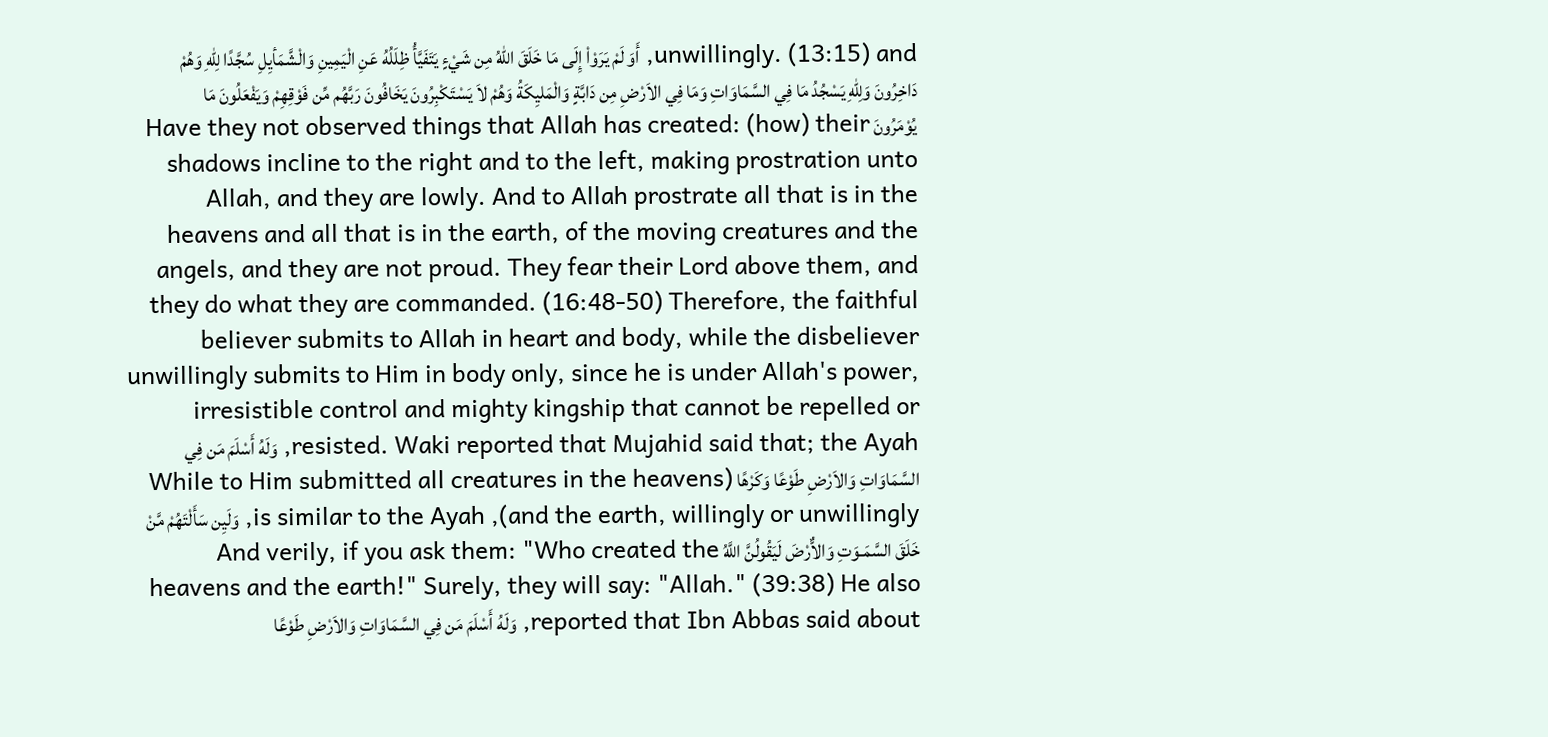unwillingly. (13:15) and, أَوَ لَمْ يَرَوْاْ إِلَى مَا خَلَقَ اللّهُ مِن شَيْءٍ يَتَفَيَّأُ ظِلَلُهُ عَنِ الْيَمِينِ وَالْشَّمَأيِلِ سُجَّدًا لِلّهِ وَهُمْ دَاخِرُونَ وَلِلّهِ يَسْجُدُ مَا فِي السَّمَاوَاتِ وَمَا فِي الاَرْضِ مِن دَابَّةٍ وَالْمَليِكَةُ وَهُمْ لاَ يَسْتَكْبِرُونَ يَخَافُونَ رَبَّهُم مِّن فَوْقِهِمْ وَيَفْعَلُونَ مَا يُوْمَرُونَ Have they not observed things that Allah has created: (how) their shadows incline to the right and to the left, making prostration unto Allah, and they are lowly. And to Allah prostrate all that is in the heavens and all that is in the earth, of the moving creatures and the angels, and they are not proud. They fear their Lord above them, and they do what they are commanded. (16:48-50) Therefore, the faithful believer submits to Allah in heart and body, while the disbeliever unwillingly submits to Him in body only, since he is under Allah's power, irresistible control and mighty kingship that cannot be repelled or resisted. Waki reported that Mujahid said that; the Ayah, وَلَهُ أَسْلَمَ مَن فِي السَّمَاوَاتِ وَالاَرْضِ طَوْعًا وَكَرْهًا (While to Him submitted all creatures in the heavens and the earth, willingly or unwillingly), is similar to the Ayah, وَلَيِن سَأَلْتَهُمْ مَّنْ خَلَقَ السَّمَـوَتِ وَالاٌّرْضَ لَيَقُولُنَّ اللَّهُ And verily, if you ask them: "Who created the heavens and the earth!" Surely, they will say: "Allah." (39:38) He also reported that Ibn Abbas said about, وَلَهُ أَسْلَمَ مَن فِي السَّمَاوَاتِ وَالاَرْضِ طَوْعًا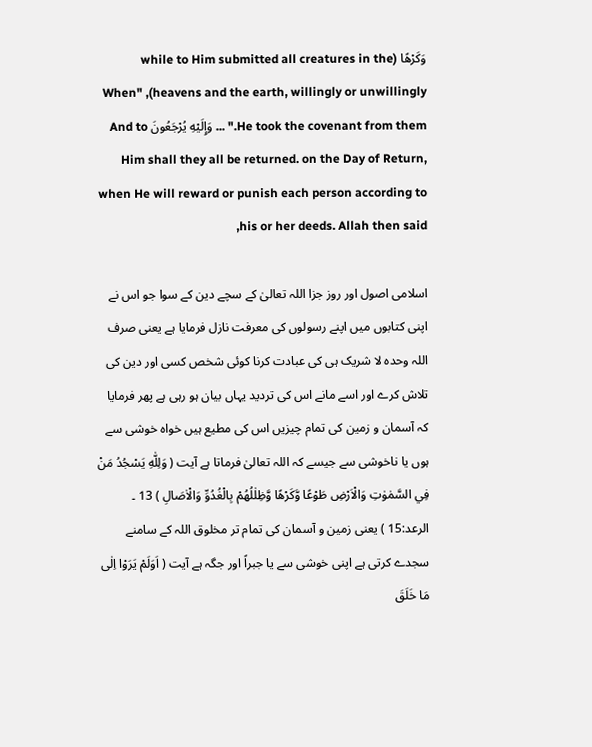وَكَرْهًا (while to Him submitted all creatures in the heavens and the earth, willingly or unwillingly), "When He took the covenant from them." ... وَإِلَيْهِ يُرْجَعُونَ And to Him shall they all be returned. on the Day of Return, when He will reward or punish each person according to his or her deeds. Allah then said,

اسلامی اصول اور روز جزا اللہ تعالیٰ کے سچے دین کے سوا جو اس نے اپنی کتابوں میں اپنے رسولوں کی معرفت نازل فرمایا ہے یعنی صرف اللہ وحدہ لا شریک ہی کی عبادت کرنا کوئی شخص کسی اور دین کی تلاش کرے اور اسے مانے اس کی تردید یہاں بیان ہو رہی ہے پھر فرمایا کہ آسمان و زمین کی تمام چیزیں اس کی مطیع ہیں خواہ خوشی سے ہوں یا ناخوشی سے جیسے کہ اللہ تعالیٰ فرماتا ہے آیت ( وَلِلّٰهِ يَسْجُدُ مَنْ فِي السَّمٰوٰتِ وَالْاَرْضِ طَوْعًا وَّكَرْهًا وَّظِلٰلُهُمْ بِالْغُدُوِّ وَالْاٰصَالِ ) 13 ۔ الرعد:15 ) یعنی زمین و آسمان کی تمام تر مخلوق اللہ کے سامنے سجدے کرتی ہے اپنی خوشی سے یا جبراً اور جگہ ہے آیت ( اَوَلَمْ يَرَوْا اِلٰى مَا خَلَقَ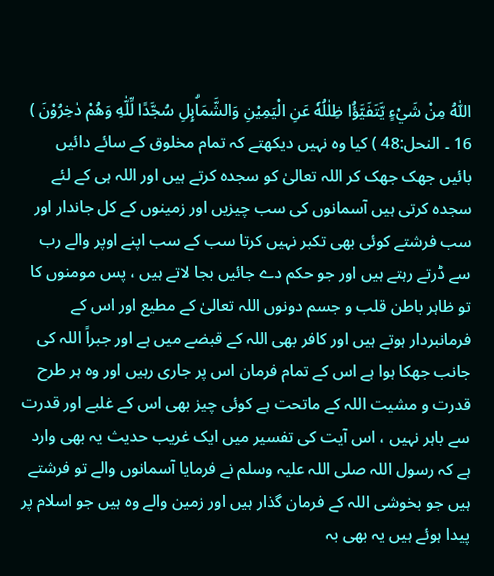اللّٰهُ مِنْ شَيْءٍ يَّتَفَيَّؤُا ظِلٰلُهٗ عَنِ الْيَمِيْنِ وَالشَّمَاۗىِٕلِ سُجَّدًا لِّلّٰهِ وَهُمْ دٰخِرُوْنَ ) 16 ۔ النحل:48 ) کیا وہ نہیں دیکھتے کہ تمام مخلوق کے سائے دائیں بائیں جھک جھک کر اللہ تعالیٰ کو سجدہ کرتے ہیں اور اللہ ہی کے لئے سجدہ کرتی ہیں آسمانوں کی سب چیزیں اور زمینوں کے کل جاندار اور سب فرشتے کوئی بھی تکبر نہیں کرتا سب کے سب اپنے اوپر والے رب سے ڈرتے رہتے ہیں اور جو حکم دے جائیں بجا لاتے ہیں ، پس مومنوں کا تو ظاہر باطن قلب و جسم دونوں اللہ تعالیٰ کے مطیع اور اس کے فرمانبردار ہوتے ہیں اور کافر بھی اللہ کے قبضے میں ہے اور جبراً اللہ کی جانب جھکا ہوا ہے اس کے تمام فرمان اس پر جاری رہیں اور وہ ہر طرح قدرت و مشیت اللہ کے ماتحت ہے کوئی چیز بھی اس کے غلبے اور قدرت سے باہر نہیں ، اس آیت کی تفسیر میں ایک غریب حدیث یہ بھی وارد ہے کہ رسول اللہ صلی اللہ علیہ وسلم نے فرمایا آسمانوں والے تو فرشتے ہیں جو بخوشی اللہ کے فرمان گذار ہیں اور زمین والے وہ ہیں جو اسلام پر پیدا ہوئے ہیں یہ بھی بہ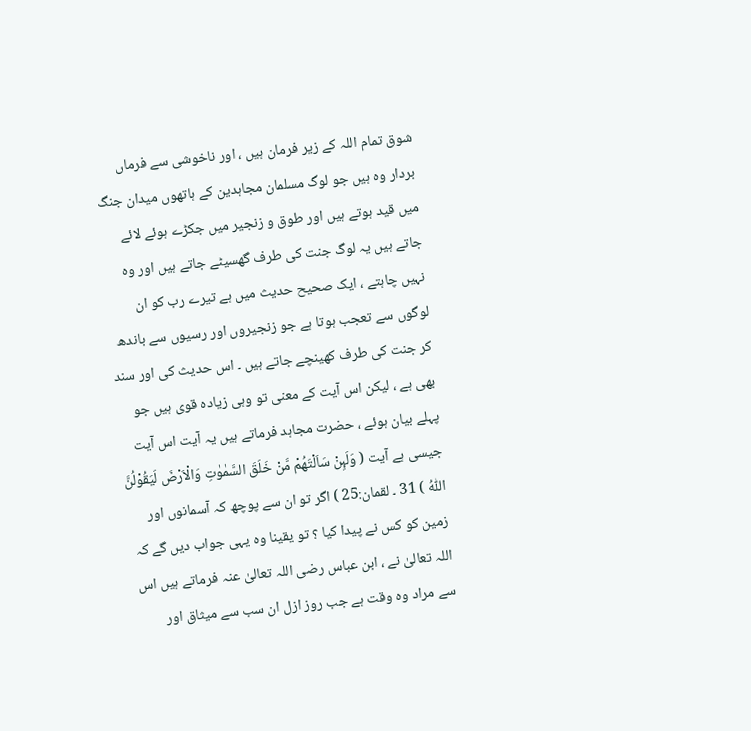شوق تمام اللہ کے زیر فرمان ہیں ، اور ناخوشی سے فرماں بردار وہ ہیں جو لوگ مسلمان مجاہدین کے ہاتھوں میدان جنگ میں قید ہوتے ہیں اور طوق و زنجیر میں جکڑے ہوئے لائے جاتے ہیں یہ لوگ جنت کی طرف گھسیٹے جاتے ہیں اور وہ نہیں چاہتے ، ایک صحیح حدیث میں ہے تیرے رب کو ان لوگوں سے تعجب ہوتا ہے جو زنجیروں اور رسیوں سے باندھ کر جنت کی طرف کھینچے جاتے ہیں ۔ اس حدیث کی اور سند بھی ہے ، لیکن اس آیت کے معنی تو وہی زیادہ قوی ہیں جو پہلے بیان ہوئے ، حضرت مجاہد فرماتے ہیں یہ آیت اس آیت جیسی ہے آیت ( وَلَىِٕنْ سَاَلْتَهُمْ مَّنْ خَلَقَ السَّمٰوٰتِ وَالْاَرْضَ لَيَقُوْلُنَّ اللّٰهُ ) 31 ۔ لقمان:25 ) اگر تو ان سے پوچھ کہ آسمانوں اور زمین کو کس نے پیدا کیا ؟ تو یقینا وہ یہی جواب دیں گے کہ اللہ تعالیٰ نے ، ابن عباس رضی اللہ تعالیٰ عنہ فرماتے ہیں اس سے مراد وہ وقت ہے جب روز ازل ان سب سے میثاق اور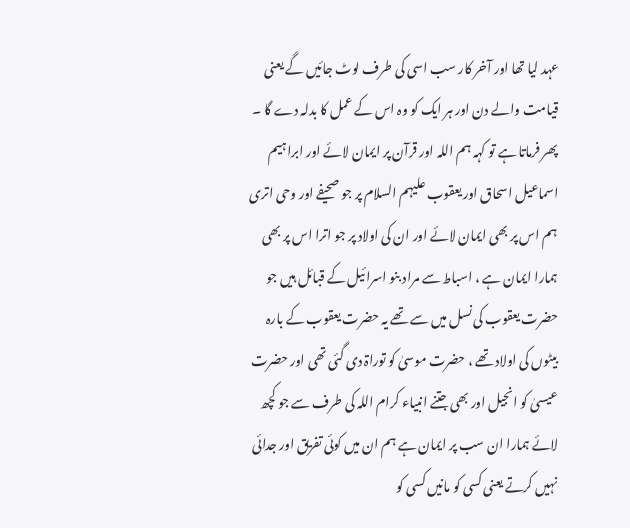عہد لیا تھا اور آخر کار سب اسی کی طرف لوٹ جائیں گے یعنی قیامت والے دن اور ہر ایک کو وہ اس کے عمل کا بدلہ دے گا ۔ پھر فرماتا ہے تو کہہ ہم اللہ اور قرآن پر ایمان لائے اور ابراہیم اسماعیل اسحاق اور یعقوب علیہم السلام پر جو صحیفے اور وحی اتری ہم اس پر بھی ایمان لائے اور ان کی اولاد پر جو اترا اس پر بھی ہمارا ایمان ہے ، اسباط سے مراد بنو اسرائیل کے قبائل ہیں جو حضرت یعقوب کی نسل میں سے تھے یہ حضرت یعقوب کے بارہ بیٹوں کی اولاد تھے ، حضرت موسیٰ کو توراۃ دی گئی تھی اور حضرت عیسیٰ کو انجیل اور بھی جتنے انبیاء کرام اللہ کی طرف سے جو کچھ لائے ہمارا ان سب پر ایمان ہے ہم ان میں کوئی تفریق اور جدائی نہیں کرتے یعنی کسی کو مانیں کسی کو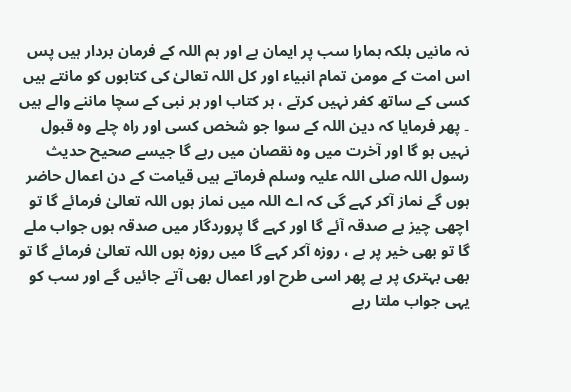نہ مانیں بلکہ ہمارا سب پر ایمان ہے اور ہم اللہ کے فرمان بردار ہیں پس اس امت کے مومن تمام انبیاء اور کل اللہ تعالیٰ کی کتابوں کو مانتے ہیں کسی کے ساتھ کفر نہیں کرتے ، ہر کتاب اور ہر نبی کے سچا ماننے والے ہیں ۔ پھر فرمایا کہ دین اللہ کے سوا جو شخص کسی اور راہ چلے وہ قبول نہیں ہو گا اور آخرت میں وہ نقصان میں رہے گا جیسے صحیح حدیث رسول اللہ صلی اللہ علیہ وسلم فرماتے ہیں قیامت کے دن اعمال حاضر ہوں گے نماز آکر کہے گی کہ اے اللہ میں نماز ہوں اللہ تعالیٰ فرمائے گا تو اچھی چیز ہے صدقہ آئے گا اور کہے گا پروردگار میں صدقہ ہوں جواب ملے گا تو بھی خیر پر ہے ، روزہ آکر کہے گا میں روزہ ہوں اللہ تعالیٰ فرمائے گا تو بھی بہتری پر ہے پھر اسی طرح اور اعمال بھی آتے جائیں گے اور سب کو یہی جواب ملتا رہے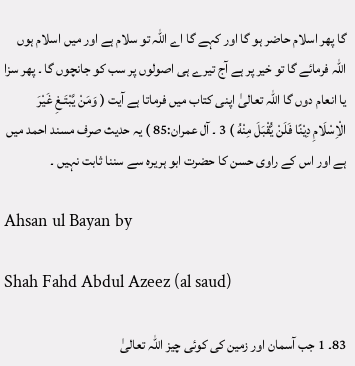گا پھر اسلام حاضر ہو گا اور کہے گا اے اللہ تو سلام ہے اور میں اسلام ہوں اللہ فرمائے گا تو خیر پر ہے آج تیرے ہی اصولوں پر سب کو جانچوں گا ۔ پھر سزا یا انعام دوں گا اللہ تعالیٰ اپنی کتاب میں فرماتا ہے آیت ( وَمَنْ يَّبْتَـغِ غَيْرَ الْاِسْلَامِ دِيْنًا فَلَنْ يُّقْبَلَ مِنْهُ ) 3 ۔ آل عمران:85 ) یہ حدیث صرف مسند احمد میں ہے اور اس کے راوی حسن کا حضرت ابو ہریرہ سے سننا ثابت نہیں ۔

Ahsan ul Bayan by

Shah Fahd Abdul Azeez (al saud)

83۔ 1 جب آسمان اور زمین کی کوئی چیز اللہ تعالیٰ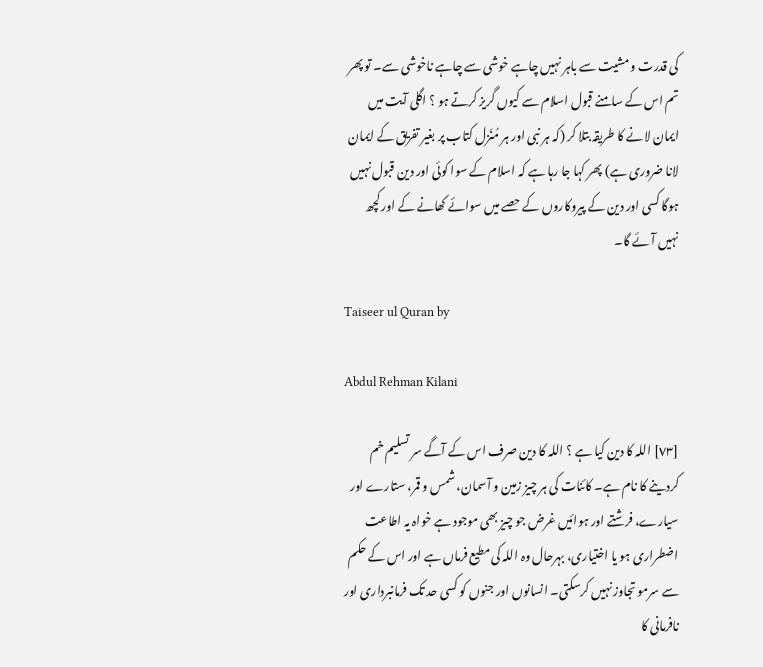کی قدرت و مشیت سے باہر نہیں چاہے خوشی سے چاہے ناخوشی سے۔ تو پھر تم اس کے سامنے قبول اسلام سے کیوں گریز کرتے ہو ؟ اگلی آیت میں ایمان لانے کا طریقہ بتلا کر (کہ ہر نبی اور ہر مُنَزل کتاب پر بغیر تفریق کے ایمان لانا ضروری ہے) پھر کہا جا رہا ہے کہ اسلام کے سوا کوئی اور دین قبول نہیں ہوگا کسی اور دین کے پیروکاروں کے حصے میں سوائے کھانے کے اور کچھ نہیں آئے گا۔

Taiseer ul Quran by

Abdul Rehman Kilani

[٧٣] اللہ کا دین کیا ہے ؟ اللہ کا دین صرف اس کے آگے سر تسلیم خم کردینے کا نام ہے۔ کائنات کی ہر چیز زمین و آسمان، شمس و قمر، ستارے اور سیارے، فرشتے اور ہوائیں غرض جو چیز بھی موجود ہے خواہ یہ اطاعت اضطراری ہو یا اختیاری، بہرحال وہ اللہ کی مطیع فرماں ہے اور اس کے حکم سے سرمو تجاوز نہیں کرسکتی۔ انسانوں اور جنوں کو کسی حد تک فرمانبرداری اور نافرمانی کا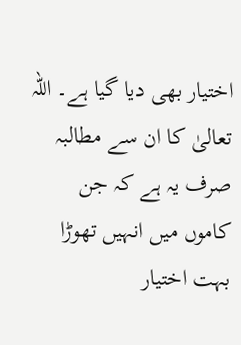اختیار بھی دیا گیا ہے۔ اللہ تعالیٰ کا ان سے مطالبہ صرف یہ ہے کہ جن کاموں میں انہیں تھوڑا بہت اختیار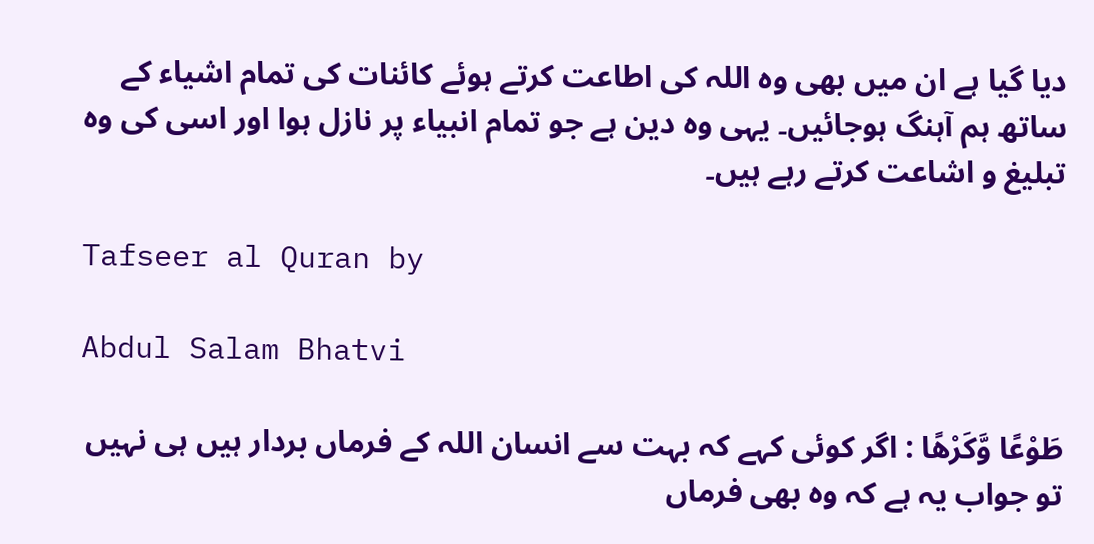دیا گیا ہے ان میں بھی وہ اللہ کی اطاعت کرتے ہوئے کائنات کی تمام اشیاء کے ساتھ ہم آہنگ ہوجائیں۔ یہی وہ دین ہے جو تمام انبیاء پر نازل ہوا اور اسی کی وہ تبلیغ و اشاعت کرتے رہے ہیں۔

Tafseer al Quran by

Abdul Salam Bhatvi

طَوْعًا وَّكَرْھًا : اگر کوئی کہے کہ بہت سے انسان اللہ کے فرماں بردار ہیں ہی نہیں تو جواب یہ ہے کہ وہ بھی فرماں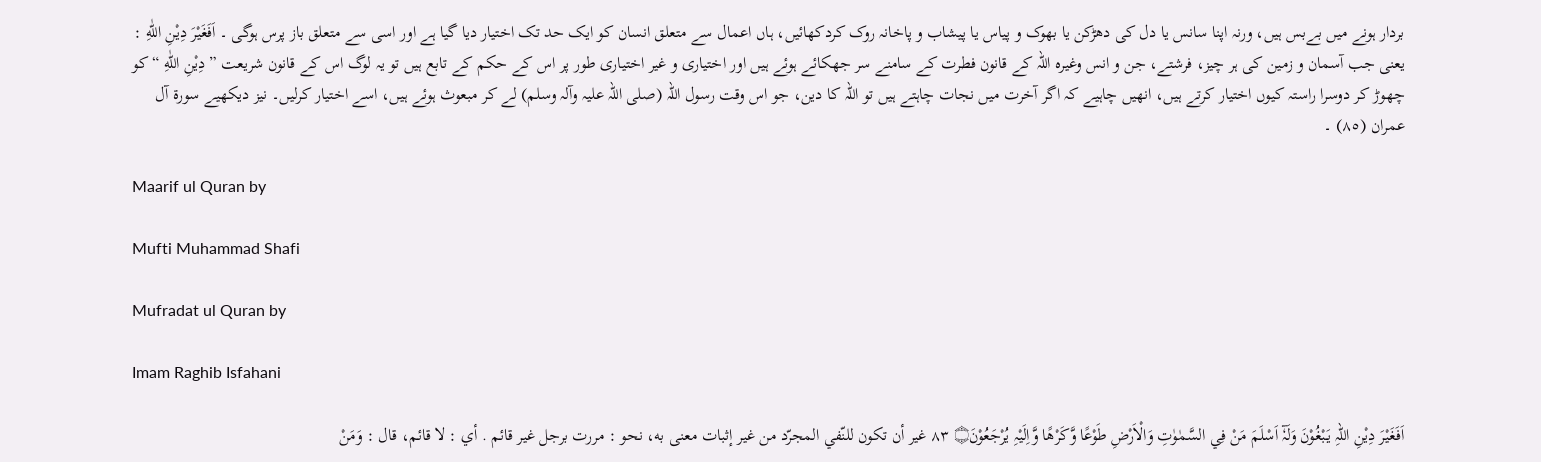بردار ہونے میں بےبس ہیں، ورنہ اپنا سانس یا دل کی دھڑکن یا بھوک و پیاس یا پیشاب و پاخانہ روک کردکھائیں، ہاں اعمال سے متعلق انسان کو ایک حد تک اختیار دیا گیا ہے اور اسی سے متعلق باز پرس ہوگی ۔ اَفَغَيْرَ دِيْنِ اللّٰهِ : یعنی جب آسمان و زمین کی ہر چیز، فرشتے، جن و انس وغیرہ اللہ کے قانون فطرت کے سامنے سر جھکائے ہوئے ہیں اور اختیاری و غیر اختیاری طور پر اس کے حکم کے تابع ہیں تو یہ لوگ اس کے قانون شریعت ” دِيْنِ اللّٰهِ “ کو چھوڑ کر دوسرا راستہ کیوں اختیار کرتے ہیں، انھیں چاہیے کہ اگر آخرت میں نجات چاہتے ہیں تو اللہ کا دین، جو اس وقت رسول اللہ (صلی اللہ علیہ وآلہ وسلم) لے کر مبعوث ہوئے ہیں، اسے اختیار کرلیں۔ نیز دیکھیے سورة آل عمران (٨٥) ۔

Maarif ul Quran by

Mufti Muhammad Shafi

Mufradat ul Quran by

Imam Raghib Isfahani

اَفَغَيْرَ دِيْنِ اللہِ يَبْغُوْنَ وَلَہٗٓ اَسْلَمَ مَنْ فِي السَّمٰوٰتِ وَالْاَرْضِ طَوْعًا وَّكَرْھًا وَّاِلَيْہِ يُرْجَعُوْنَ۝ ٨٣ غير أن تکون للنّفي المجرّد من غير إثبات معنی به، نحو : مررت برجل غير قائم . أي : لا قائم، قال : وَمَنْ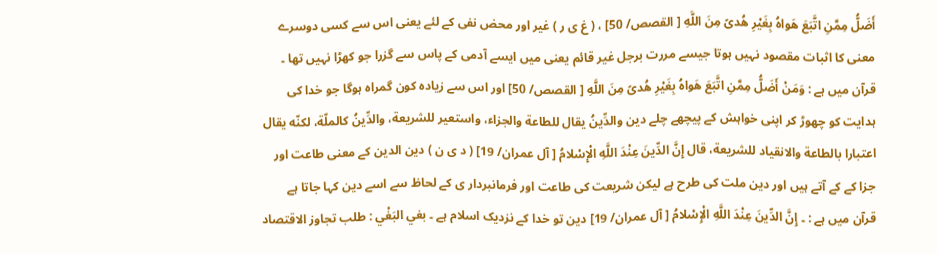أَضَلُّ مِمَّنِ اتَّبَعَ هَواهُ بِغَيْرِ هُدىً مِنَ اللَّهِ [ القصص/ 50] ، ( غ ی ر ) غیر اور محض نفی کے لئے یعنی اس سے کسی دوسرے معنی کا اثبات مقصود نہیں ہوتا جیسے مررت برجل غیر قائم یعنی میں ایسے آدمی کے پاس سے گزرا جو کھڑا نہیں تھا ۔ قرآن میں ہے : وَمَنْ أَضَلُّ مِمَّنِ اتَّبَعَ هَواهُ بِغَيْرِ هُدىً مِنَ اللَّهِ [ القصص/ 50] اور اس سے زیادہ کون گمراہ ہوگا جو خدا کی ہدایت کو چھوڑ کر اپنی خواہش کے پیچھے چلے دين والدِّينُ يقال للطاعة والجزاء، واستعیر للشریعة، والدِّينُ کالملّة، لكنّه يقال اعتبارا بالطاعة والانقیاد للشریعة، قال إِنَّ الدِّينَ عِنْدَ اللَّهِ الْإِسْلامُ [ آل عمران/ 19] ( د ی ن ) دين الدین کے معنی طاعت اور جزا کے کے آتے ہیں اور دین ملت کی طرح ہے لیکن شریعت کی طاعت اور فرمانبردار ی کے لحاظ سے اسے دین کہا جاتا ہے قرآن میں ہے : ۔ إِنَّ الدِّينَ عِنْدَ اللَّهِ الْإِسْلامُ [ آل عمران/ 19] دین تو خدا کے نزدیک اسلام ہے ۔ بغي البَغْي : طلب تجاوز الاقتصاد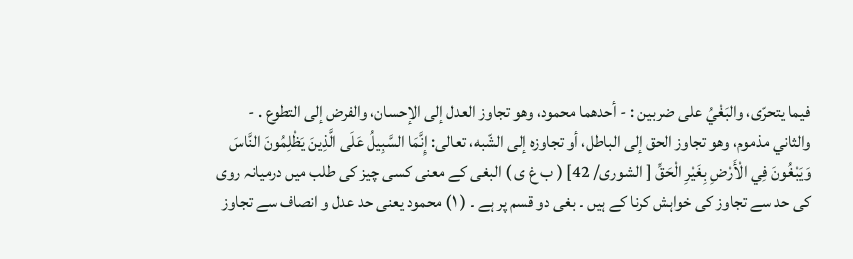فيما يتحرّى، والبَغْيُ علی ضربین : - أحدهما محمود، وهو تجاوز العدل إلى الإحسان، والفرض إلى التطوع . - والثاني مذموم، وهو تجاوز الحق إلى الباطل، أو تجاوزه إلى الشّبه، تعالی: إِنَّمَا السَّبِيلُ عَلَى الَّذِينَ يَظْلِمُونَ النَّاسَ وَيَبْغُونَ فِي الْأَرْضِ بِغَيْرِ الْحَقِّ [ الشوری/ 42] ( ب غ ی ) البغی کے معنی کسی چیز کی طلب میں درمیانہ روی کی حد سے تجاوز کی خواہش کرنا کے ہیں ۔ بغی دو قسم پر ہے ۔ ( ١) محمود یعنی حد عدل و انصاف سے تجاوز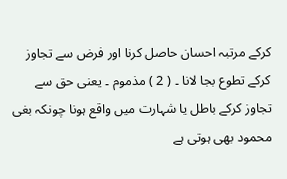کرکے مرتبہ احسان حاصل کرنا اور فرض سے تجاوز کرکے تطوع بجا لانا ۔ ( 2 ) مذموم ۔ یعنی حق سے تجاوز کرکے باطل یا شہارت میں واقع ہونا چونکہ بغی محمود بھی ہوتی ہے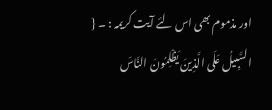اور مذموم بھی اس لئے آیت کریمہ : ۔ { السَّبِيلُ عَلَى الَّذِينَ يَظْلِمُونَ النَّاسَ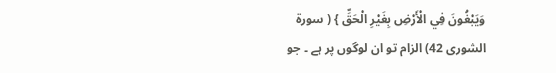وَيَبْغُونَ فِي الْأَرْضِ بِغَيْرِ الْحَقِّ } ( سورة الشوری 42) الزام تو ان لوگوں پر ہے ۔ جو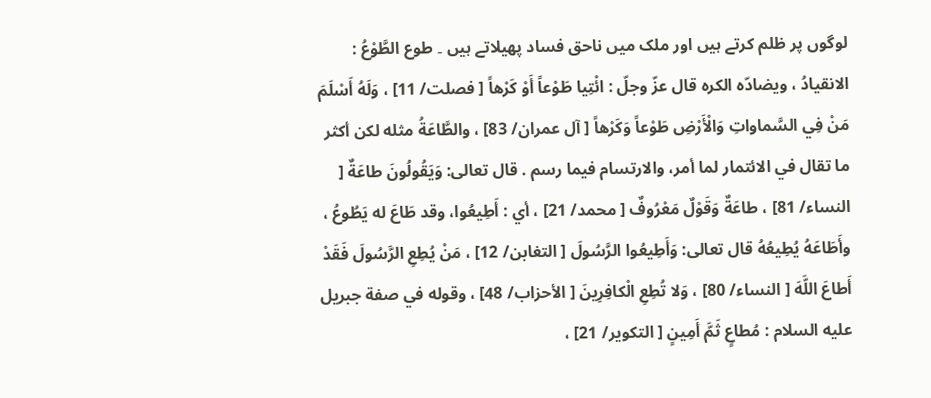لوگوں پر ظلم کرتے ہیں اور ملک میں ناحق فساد پھیلاتے ہیں ۔ طوع الطَّوْعُ : الانقیادُ ، ويضادّه الكره قال عزّ وجلّ : ائْتِيا طَوْعاً أَوْ كَرْهاً [ فصلت/ 11] ، وَلَهُ أَسْلَمَ مَنْ فِي السَّماواتِ وَالْأَرْضِ طَوْعاً وَكَرْهاً [ آل عمران/ 83] ، والطَّاعَةُ مثله لکن أكثر ما تقال في الائتمار لما أمر، والارتسام فيما رسم . قال تعالی: وَيَقُولُونَ طاعَةٌ [ النساء/ 81] ، طاعَةٌ وَقَوْلٌ مَعْرُوفٌ [ محمد/ 21] ، أي : أَطِيعُوا، وقد طَاعَ له يَطُوعُ ، وأَطَاعَهُ يُطِيعُهُ قال تعالی: وَأَطِيعُوا الرَّسُولَ [ التغابن/ 12] ، مَنْ يُطِعِ الرَّسُولَ فَقَدْ أَطاعَ اللَّهَ [ النساء/ 80] ، وَلا تُطِعِ الْكافِرِينَ [ الأحزاب/ 48] ، وقوله في صفة جبریل عليه السلام : مُطاعٍ ثَمَّ أَمِينٍ [ التکوير/ 21] ،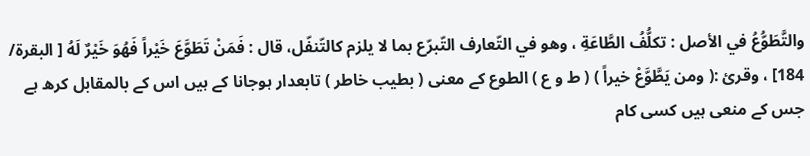والتَّطَوُّعُ في الأصل : تكلُّفُ الطَّاعَةِ ، وهو في التّعارف التّبرّع بما لا يلزم کالتّنفّل، قال : فَمَنْ تَطَوَّعَ خَيْراً فَهُوَ خَيْرٌ لَهُ [ البقرة/ 184] ، وقرئ :( ومن يَطَّوَّعْ خيراً ) ( ط و ع ) الطوع کے معنی ( بطیب خاطر ) تابعدار ہوجانا کے ہیں اس کے بالمقابل کرھ ہے جس کے منعی ہیں کسی کام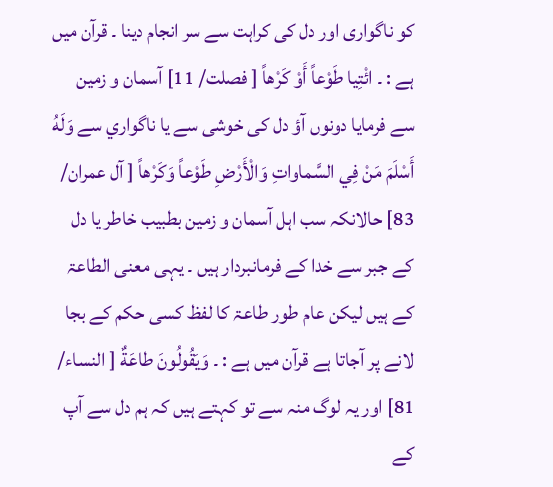کو ناگواری اور دل کی کراہت سے سر انجام دینا ۔ قرآن میں ہے : ۔ ائْتِيا طَوْعاً أَوْ كَرْهاً [ فصلت/ 11] آسمان و زمین سے فرمایا دونوں آؤ دل کی خوشی سے یا ناگواري سے وَلَهُ أَسْلَمَ مَنْ فِي السَّماواتِ وَالْأَرْضِ طَوْعاً وَكَرْهاً [ آل عمران/ 83] حالانکہ سب اہل آسمان و زمین بطبیب خاطر یا دل کے جبر سے خدا کے فرمانبردار ہیں ۔ یہی معنی الطاعۃ کے ہیں لیکن عام طور طاعۃ کا لفظ کسی حکم کے بجا لانے پر آجاتا ہے قرآن میں ہے : ۔ وَيَقُولُونَ طاعَةٌ [ النساء/ 81] اور یہ لوگ منہ سے تو کہتے ہیں کہ ہم دل سے آپ کے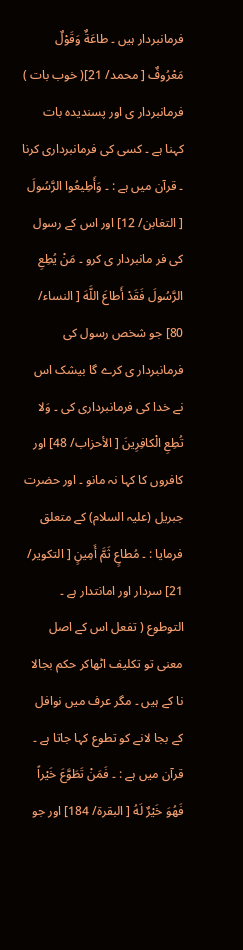فرمانبردار ہیں ۔ طاعَةٌ وَقَوْلٌ مَعْرُوفٌ [ محمد/ 21]( خوب بات ) فرمانبردار ی اور پسندیدہ بات کہنا ہے ۔ کسی کی فرمانبرداری کرنا ۔ قرآن میں ہے : ۔ وَأَطِيعُوا الرَّسُولَ [ التغابن/ 12] اور اس کے رسول کی فر مانبردار ی کرو ۔ مَنْ يُطِعِ الرَّسُولَ فَقَدْ أَطاعَ اللَّهَ [ النساء/ 80] جو شخص رسول کی فرمانبردار ی کرے گا بیشک اس نے خدا کی فرمانبرداری کی ۔ وَلا تُطِعِ الْكافِرِينَ [ الأحزاب/ 48] اور کافروں کا کہا نہ مانو ۔ اور حضرت جبریل (علیہ السلام) کے متعلق فرمایا : ۔ مُطاعٍ ثَمَّ أَمِينٍ [ التکوير/ 21] سردار اور امانتدار ہے ۔ التوطوع ( تفعل اس کے اصل معنی تو تکلیف اٹھاکر حکم بجالا نا کے ہیں ۔ مگر عرف میں نوافل کے بجا لانے کو تطوع کہا جاتا ہے ۔ قرآن میں ہے : ۔ فَمَنْ تَطَوَّعَ خَيْراً فَهُوَ خَيْرٌ لَهُ [ البقرة/ 184] اور جو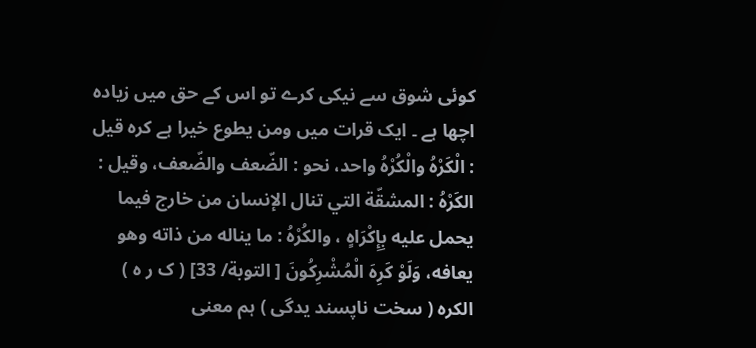کوئی شوق سے نیکی کرے تو اس کے حق میں زیادہ اچھا ہے ۔ ایک قرات میں ومن یطوع خیرا ہے كره قيل : الْكَرْهُ والْكُرْهُ واحد، نحو : الضّعف والضّعف، وقیل : الكَرْهُ : المشقّة التي تنال الإنسان من خارج فيما يحمل عليه بِإِكْرَاهٍ ، والکُرْهُ : ما يناله من ذاته وهو يعافه، وَلَوْ كَرِهَ الْمُشْرِكُونَ [ التوبة/ 33] ( ک ر ہ ) الکرہ ( سخت ناپسند یدگی ) ہم معنی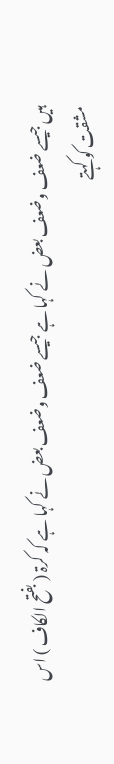ہیں جیسے ضعف وضعف بعض نے کہا ہے جیسے ضعف وضعف بعض نے کہا ہے کہ کرۃ ( بفتح الکاف ) اس مشقت کو کہتے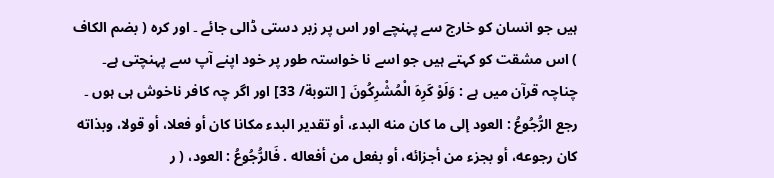ہیں جو انسان کو خارج سے پہنچے اور اس پر زبر دستی ڈالی جائے ۔ اور کرہ ( بضم الکاف ) اس مشقت کو کہتے ہیں جو اسے نا خواستہ طور پر خود اپنے آپ سے پہنچتی ہے۔ چناچہ قرآن میں ہے : وَلَوْ كَرِهَ الْمُشْرِكُونَ [ التوبة/ 33] اور اگر چہ کافر ناخوش ہی ہوں ۔ رجع الرُّجُوعُ : العود إلى ما کان منه البدء، أو تقدیر البدء مکانا کان أو فعلا، أو قولا، وبذاته کان رجوعه، أو بجزء من أجزائه، أو بفعل من أفعاله . فَالرُّجُوعُ : العود، ( ر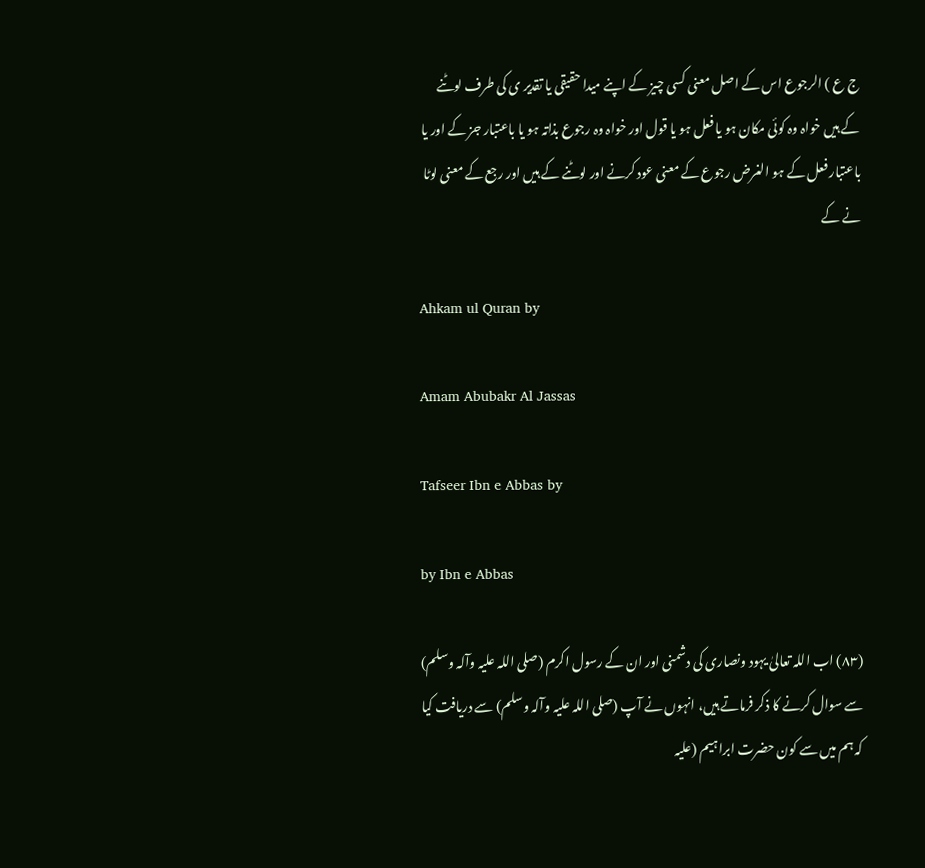ج ع ) الرجوع اس کے اصل معنی کسی چیز کے اپنے میدا حقیقی یا تقدیر ی کی طرف لوٹنے کے ہیں خواہ وہ کوئی مکان ہو یا فعل ہو یا قول اور خواہ وہ رجوع بذاتہ ہو یا باعتبار جز کے اور یا باعتبار فعل کے ہو الغرض رجوع کے معنی عود کرنے اور لوٹنے کے ہیں اور رجع کے معنی لوٹا نے کے

Ahkam ul Quran by

Amam Abubakr Al Jassas

Tafseer Ibn e Abbas by

by Ibn e Abbas

(٨٣) اب اللہ تعالیٰ یہود ونصاری کی دشمنی اور ان کے رسول اکرم (صلی اللہ علیہ وآلہ وسلم) سے سوال کرنے کا ذکر فرماتے ہیں، انہوں نے آپ (صلی اللہ علیہ وآلہ وسلم) سے دریافت کیا کہ ہم میں سے کون حضرت ابراہیم (علیہ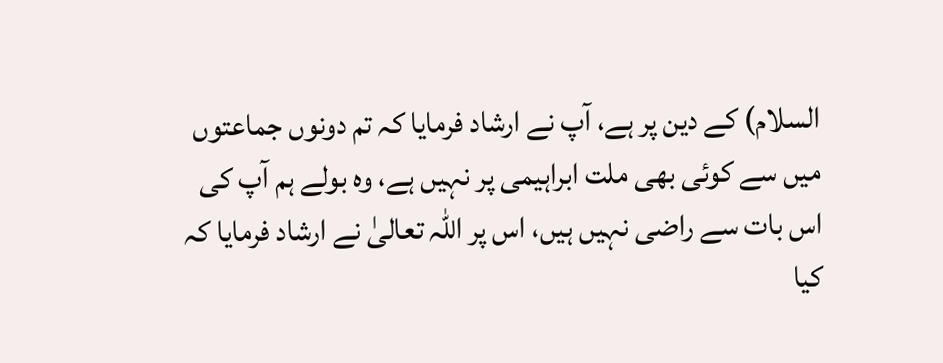السلام) کے دین پر ہے، آپ نے ارشاد فرمایا کہ تم دونوں جماعتوں میں سے کوئی بھی ملت ابراہیمی پر نہیں ہے، وہ بولے ہم آپ کی اس بات سے راضی نہیں ہیں، اس پر اللہ تعالیٰ نے ارشاد فرمایا کہ کیا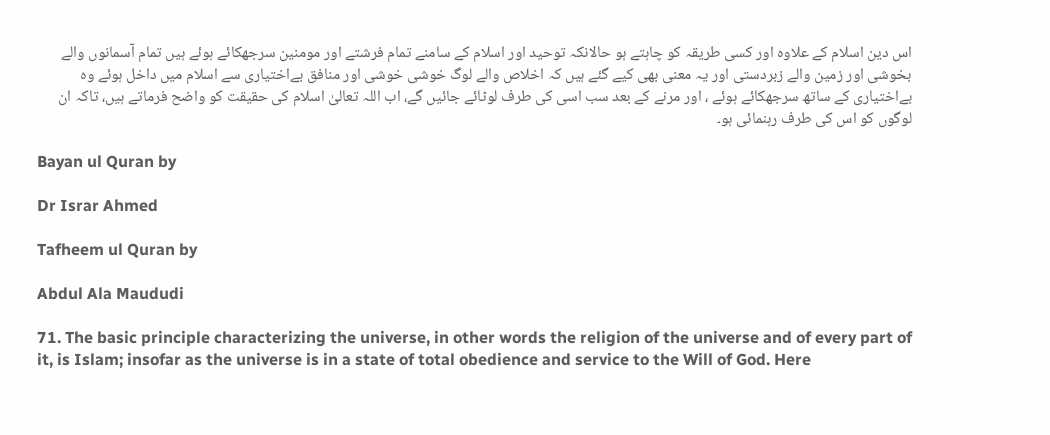اس دین اسلام کے علاوہ اور کسی طریقہ کو چاہتے ہو حالانکہ توحید اور اسلام کے سامنے تمام فرشتے اور مومنین سرجھکائے ہوئے ہیں تمام آسمانوں والے بخوشی اور زمین والے زبردستی اور یہ معنی بھی کیے گئے ہیں کہ اخلاص والے لوگ خوشی خوشی اور منافق بےاختیاری سے اسلام میں داخل ہوئے وہ بےاختیاری کے ساتھ سرجھکائے ہوئے ، اور مرنے کے بعد سب اسی کی طرف لوٹائے جائیں گے، اب اللہ تعالیٰ اسلام کی حقیقت کو واضح فرماتے ہیں، تاکہ ان لوگوں کو اس کی طرف رہنمائی ہو۔

Bayan ul Quran by

Dr Israr Ahmed

Tafheem ul Quran by

Abdul Ala Maududi

71. The basic principle characterizing the universe, in other words the religion of the universe and of every part of it, is Islam; insofar as the universe is in a state of total obedience and service to the Will of God. Here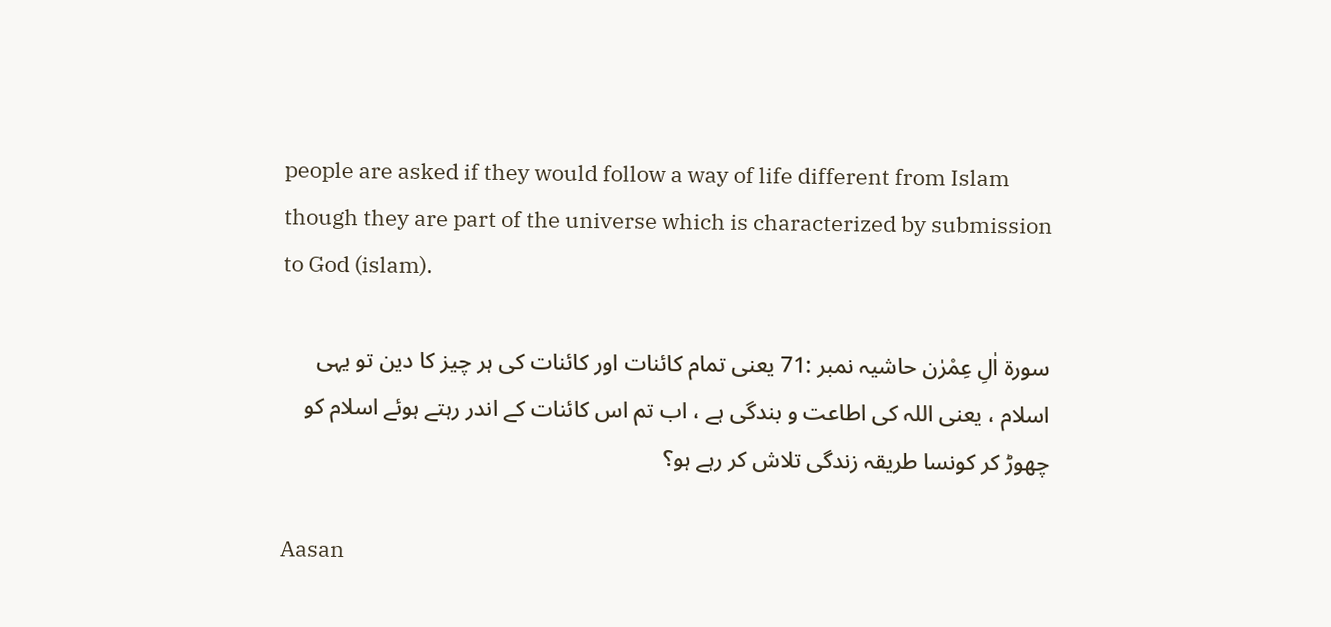people are asked if they would follow a way of life different from Islam though they are part of the universe which is characterized by submission to God (islam).

سورة اٰلِ عِمْرٰن حاشیہ نمبر :71 یعنی تمام کائنات اور کائنات کی ہر چیز کا دین تو یہی اسلام ، یعنی اللہ کی اطاعت و بندگی ہے ، اب تم اس کائنات کے اندر رہتے ہوئے اسلام کو چھوڑ کر کونسا طریقہ زندگی تلاش کر رہے ہو؟

Aasan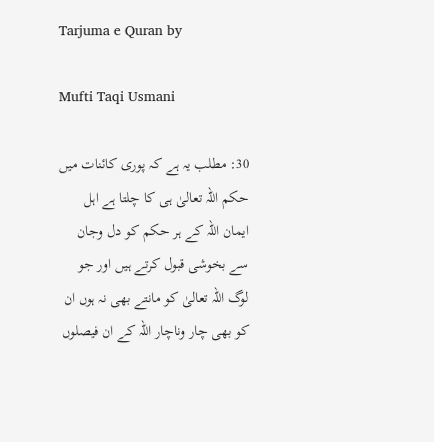Tarjuma e Quran by

Mufti Taqi Usmani

30: مطلب یہ ہے کہ پوری کائنات میں حکم اللہ تعالیٰ ہی کا چلتا ہے اہل ایمان اللہ کے ہر حکم کو دل وجان سے بخوشی قبول کرتے ہیں اور جو لوگ اللہ تعالیٰ کو مانتے بھی نہ ہوں ان کو بھی چار وناچار اللہ کے ان فیصلوں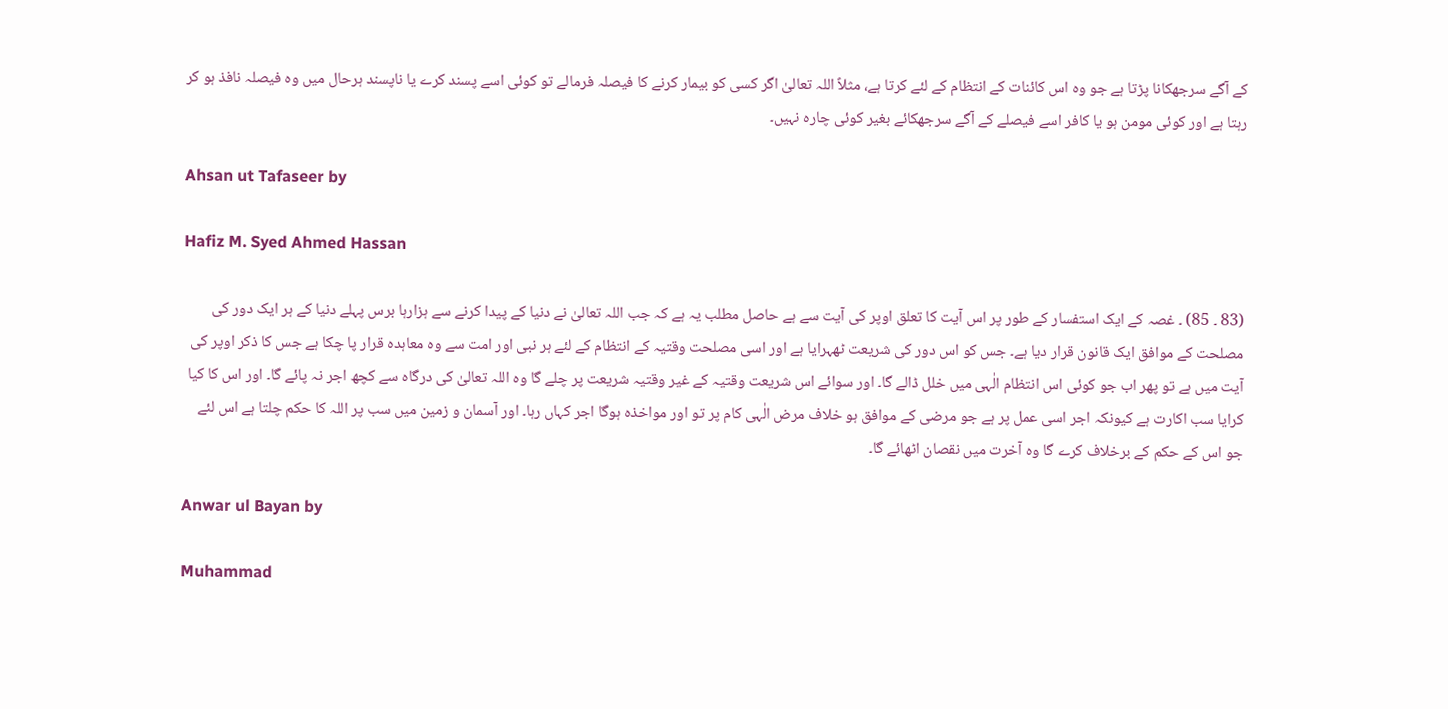کے آگے سرجھکانا پڑتا ہے جو وہ اس کائنات کے انتظام کے لئے کرتا ہے، مثلاً اللہ تعالیٰ اگر کسی کو بیمار کرنے کا فیصلہ فرمالے تو کوئی اسے پسند کرے یا ناپسند ہرحال میں وہ فیصلہ نافذ ہو کر رہتا ہے اور کوئی مومن ہو یا کافر اسے فیصلے کے آگے سرجھکائے بغیر کوئی چارہ نہیں۔

Ahsan ut Tafaseer by

Hafiz M. Syed Ahmed Hassan

(83 ۔ 85) ۔ غصہ کے ایک استفسار کے طور پر اس آیت کا تعلق اوپر کی آیت سے ہے حاصل مطلب یہ ہے کہ جب اللہ تعالیٰ نے دنیا کے پیدا کرنے سے ہزارہا برس پہلے دنیا کے ہر ایک دور کی مصلحت کے موافق ایک قانون قرار دیا ہے۔ جس کو اس دور کی شریعت ٹھہرایا ہے اور اسی مصلحت وقتیہ کے انتظام کے لئے ہر نبی اور امت سے وہ معاہدہ قرار پا چکا ہے جس کا ذکر اوپر کی آیت میں ہے تو پھر اب جو کوئی اس انتظام الٰہی میں خلل ڈالے گا۔ اور سوائے اس شریعت وقتیہ کے غیر وقتیہ شریعت پر چلے گا وہ اللہ تعالیٰ کی درگاہ سے کچھ اجر نہ پائے گا۔ اور اس کا کیا کرایا سب اکارت ہے کیونکہ اجر اسی عمل پر ہے جو مرضی کے موافق ہو خلاف مرض الٰہی کام پر تو اور مواخذہ ہوگا اجر کہاں رہا۔ اور آسمان و زمین میں سب پر اللہ کا حکم چلتا ہے اس لئے جو اس کے حکم کے برخلاف کرے گا وہ آخرت میں نقصان اٹھائے گا۔

Anwar ul Bayan by

Muhammad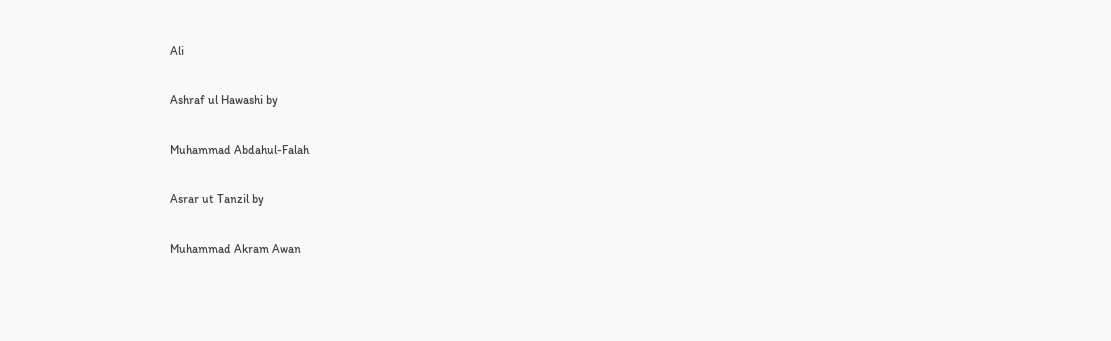Ali

Ashraf ul Hawashi by

Muhammad Abdahul-Falah

Asrar ut Tanzil by

Muhammad Akram Awan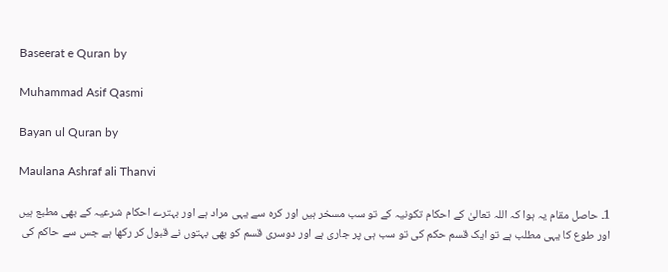Baseerat e Quran by

Muhammad Asif Qasmi

Bayan ul Quran by

Maulana Ashraf ali Thanvi

1۔ حاصل مقام یہ ہوا کہ اللہ تعالیٰ کے احکام تکونیہ کے تو سب مسخر ہیں اور کرہ سے یہی مراد ہے اور بہترے احکام شرعیہ کے بھی مطبع ہیں اور طوع کا یہی مطلب ہے تو ایک قسم حکم کی تو سب ہی پر جاری ہے اور دوسری قسم کو بھی بہتوں نے قبول کر رکھا ہے جس سے حاکم کی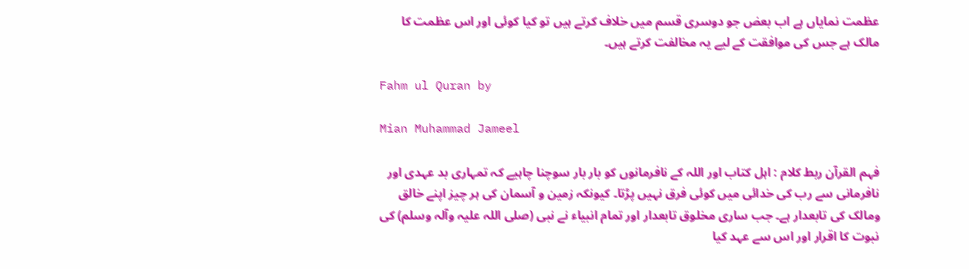عظمت نمایاں ہے اب بعض جو دوسری قسم میں خلاف کرتے ہیں تو کیا کوئی اور اس عظمت کا مالک ہے جس کی موافقت کے لیے یہ مخالفت کرتے ہیں۔

Fahm ul Quran by

Mian Muhammad Jameel

فہم القرآن ربط کلام : اہل کتاب اور اللہ کے نافرمانوں کو بار بار سوچنا چاہیے کہ تمہاری بد عہدی اور نافرمانی سے رب کی خدائی میں کوئی فرق نہیں پڑتا۔ کیونکہ زمین و آسمان کی ہر چیز اپنے خالق ومالک کی تابعدار ہے۔ جب ساری مخلوق تابعدار اور تمام انبیاء نے نبی (صلی اللہ علیہ وآلہ وسلم) کی نبوت کا اقرار اور اس سے عہد کیا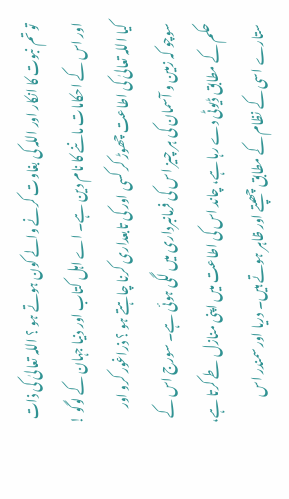تو تم نبوت کا انکار اور اللہ کی بغاوت کرنے والے کون ہوتے ہو ؟ اللہ تعالیٰ کی ذات اور اس کے احکامات ماننے کا نام دین ہے۔ اے اہل کتاب اور دنیا جہان کے لوگو ! کیا اللہ تعالیٰ کی اطاعت چھوڑ کر کسی اور کی تابعداری کرنا چاہتے ہو ؟ ذراغور کرو اور سوچو کہ زمین و آسمان کی ہر چیز اس کی فرمانبرداری میں لگی ہوئی ہے۔ سورج اس کے حکم کے مطابق ڈیوٹی دے رہا ہے، چاند اس کی اطاعت میں اپنی منازل طے کرتا ہے، ستارے اسی کے نظام کے مطابق چھپتے اور ظاہر ہوتے ہیں۔ دریا اور سمندر اس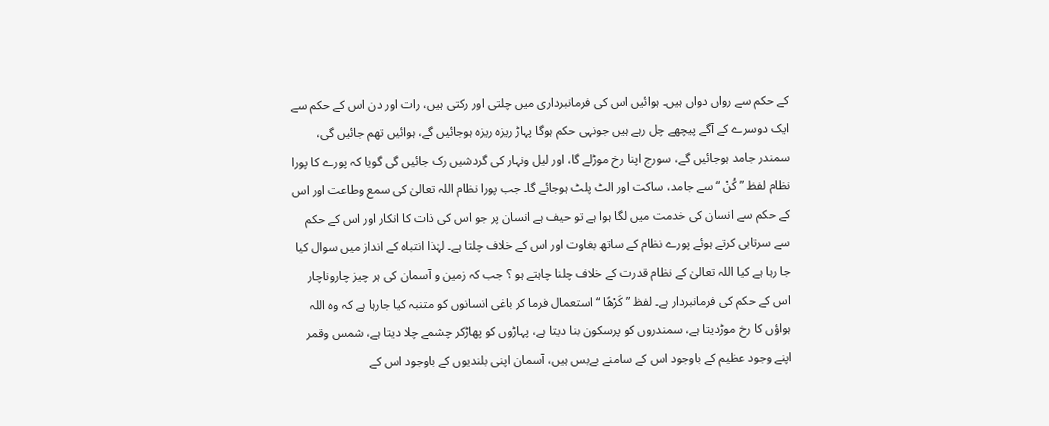کے حکم سے رواں دواں ہیں۔ ہوائیں اس کی فرمانبرداری میں چلتی اور رکتی ہیں، رات اور دن اس کے حکم سے ایک دوسرے کے آگے پیچھے چل رہے ہیں جونہی حکم ہوگا پہاڑ ریزہ ریزہ ہوجائیں گے، ہوائیں تھم جائیں گی، سمندر جامد ہوجائیں گے، سورج اپنا رخ موڑلے گا، اور لیل ونہار کی گردشیں رک جائیں گی گویا کہ پورے کا پورا نظام لفظ ” کُنْ “ سے جامد، ساکت اور الٹ پلٹ ہوجائے گا۔ جب پورا نظام اللہ تعالیٰ کی سمع وطاعت اور اس کے حکم سے انسان کی خدمت میں لگا ہوا ہے تو حیف ہے انسان پر جو اس کی ذات کا انکار اور اس کے حکم سے سرتابی کرتے ہوئے پورے نظام کے ساتھ بغاوت اور اس کے خلاف چلتا ہے۔ لہٰذا انتباہ کے انداز میں سوال کیا جا رہا ہے کیا اللہ تعالیٰ کے نظام قدرت کے خلاف چلنا چاہتے ہو ؟ جب کہ زمین و آسمان کی ہر چیز چاروناچار اس کے حکم کی فرمانبردار ہے۔ لفظ ” کَرْھًا “ استعمال فرما کر باغی انسانوں کو متنبہ کیا جارہا ہے کہ وہ اللہ ہواؤں کا رخ موڑدیتا ہے، سمندروں کو پرسکون بنا دیتا ہے، پہاڑوں کو پھاڑکر چشمے چلا دیتا ہے، شمس وقمر اپنے وجود عظیم کے باوجود اس کے سامنے بےبس ہیں، آسمان اپنی بلندیوں کے باوجود اس کے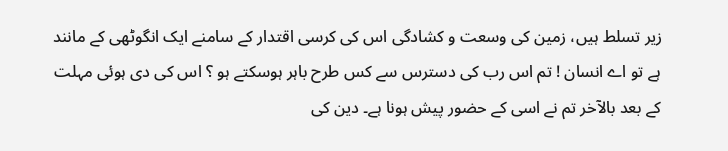زیر تسلط ہیں، زمین کی وسعت و کشادگی اس کی کرسی اقتدار کے سامنے ایک انگوٹھی کے مانند ہے تو اے انسان ! تم اس رب کی دسترس سے کس طرح باہر ہوسکتے ہو ؟ اس کی دی ہوئی مہلت کے بعد بالآخر تم نے اسی کے حضور پیش ہونا ہے۔ دین کی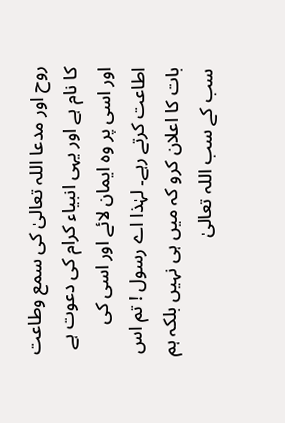روح اور مدعا اللہ تعالیٰ کی سمع وطاعت کا نام ہے اور یہی انبیاء کرام کی دعوت ہے اور اسی پر وہ ایمان لائے اور اسی کی اطاعت کرتے رہے۔ لہٰذا اے رسول ! تم اس بات کا اعلان کرو کہ میں ہی نہیں بلکہ ہم سب کے سب اللہ تعالیٰ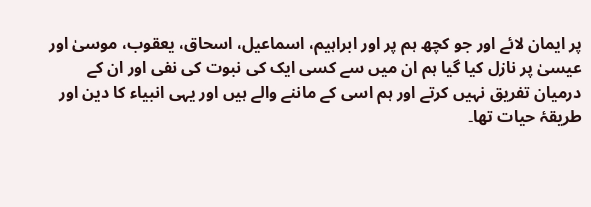پر ایمان لائے اور جو کچھ ہم پر اور ابراہیم، اسماعیل، اسحاق، یعقوب، موسیٰ اور عیسیٰ پر نازل کیا گیا ہم ان میں سے کسی ایک کی نبوت کی نفی اور ان کے درمیان تفریق نہیں کرتے اور ہم اسی کے ماننے والے ہیں اور یہی انبیاء کا دین اور طریقۂ حیات تھا۔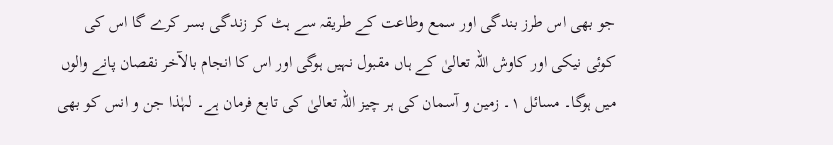جو بھی اس طرز بندگی اور سمع وطاعت کے طریقہ سے ہٹ کر زندگی بسر کرے گا اس کی کوئی نیکی اور کاوش اللہ تعالیٰ کے ہاں مقبول نہیں ہوگی اور اس کا انجام بالآخر نقصان پانے والوں میں ہوگا۔ مسائل ١۔ زمین و آسمان کی ہر چیز اللہ تعالیٰ کی تابع فرمان ہے۔ لہٰذا جن و انس کو بھی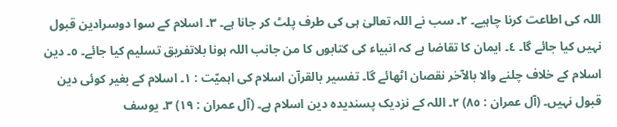اللہ کی اطاعت کرنا چاہیے۔ ٢۔ سب نے اللہ تعالیٰ ہی کی طرف پلٹ کر جانا ہے۔ ٣۔ اسلام کے سوا دوسرادین قبول نہیں کیا جائے گا۔ ٤۔ ایمان کا تقاضا ہے کہ انبیاء کی کتابوں کا من جانب اللہ ہونا بلاتفریق تسلیم کیا جائے۔ ٥۔ دین اسلام کے خلاف چلنے والا بالآخر نقصان اٹھائے گا۔ تفسیر بالقرآن اسلام کی اہمیّت : ١۔ اسلام کے بغیر کوئی دین قبول نہیں۔ (آل عمران : ٨٥) ٢۔ اللہ کے نزدیک پسندیدہ دین اسلام ہے۔ (آل عمران : ١٩) ٣۔ یوسف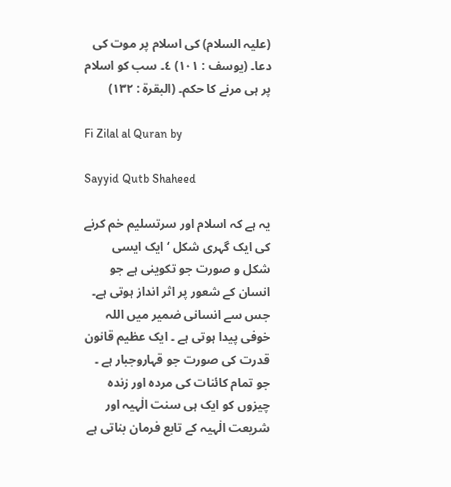(علیہ السلام) کی اسلام پر موت کی دعا۔ (یوسف : ١٠١) ٤۔ سب کو اسلام پر ہی مرنے کا حکم۔ (البقرۃ : ١٣٢)

Fi Zilal al Quran by

Sayyid Qutb Shaheed

یہ ہے کہ اسلام اور سرتسلیم خم کرنے کی ایک گہری شکل ‘ ایک ایسی شکل و صورت جو تکوینی ہے جو انسان کے شعور پر اثر انداز ہوتی ہے۔ جس سے انسانی ضمیر میں اللہ خوفی پیدا ہوتی ہے ۔ ایک عظیم قانون قدرت کی صورت جو قہاروجبار ہے ۔ جو تمام کائنات کی مردہ اور زندہ چیزوں کو ایک ہی سنت الٰہیہ اور شریعت الٰہیہ کے تابع فرمان بناتی ہے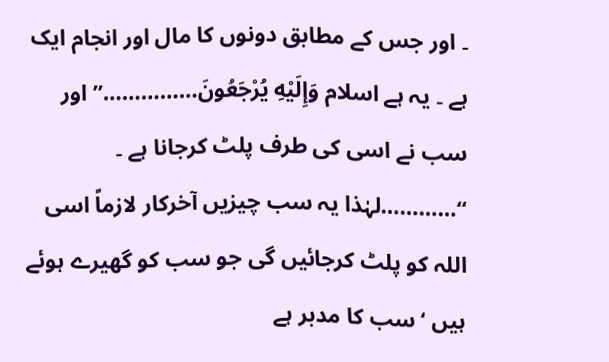۔ اور جس کے مطابق دونوں کا مال اور انجام ایک ہے ۔ یہ ہے اسلام وَإِلَيْهِ يُرْجَعُونَ……………” اور سب نے اسی کی طرف پلٹ کرجانا ہے ۔ “…………لہٰذا یہ سب چیزیں آخرکار لازماً اسی اللہ کو پلٹ کرجائیں گی جو سب کو گھیرے ہوئے ہیں ‘ سب کا مدبر ہے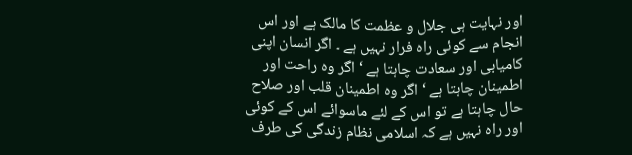اور نہایت ہی جلال و عظمت کا مالک ہے اور اس انجام سے کوئی راہ فرار نہیں ہے ۔ اگر انسان اپنی کامیابی اور سعادت چاہتا ہے ‘ اگر وہ راحت اور اطمینان چاہتا ہے ‘ اگر وہ اطمینان قلب اور صلاح حال چاہتا ہے تو اس کے لئے ماسوائے اس کے کوئی اور راہ نہیں ہے کہ اسلامی نظام زندگی کی طرف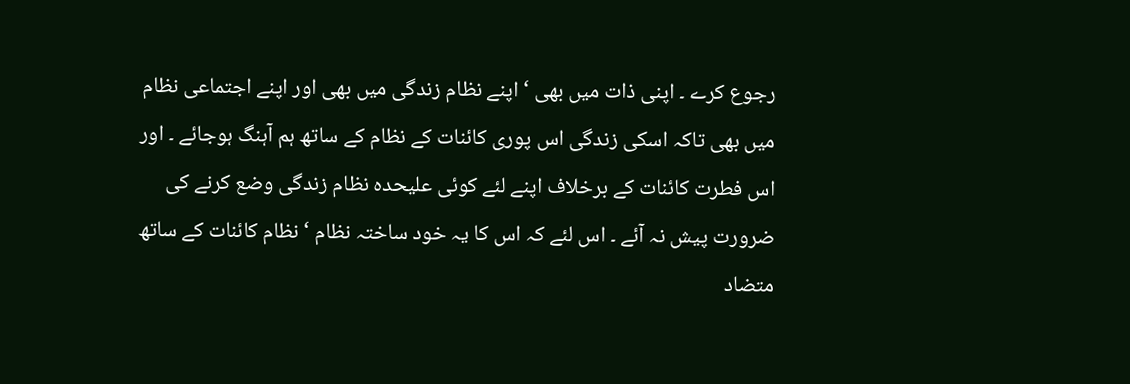رجوع کرے ۔ اپنی ذات میں بھی ‘ اپنے نظام زندگی میں بھی اور اپنے اجتماعی نظام میں بھی تاکہ اسکی زندگی اس پوری کائنات کے نظام کے ساتھ ہم آہنگ ہوجائے ۔ اور اس فطرت کائنات کے برخلاف اپنے لئے کوئی علیحدہ نظام زندگی وضع کرنے کی ضرورت پیش نہ آئے ۔ اس لئے کہ اس کا یہ خود ساختہ نظام ‘ نظام کائنات کے ساتھ متضاد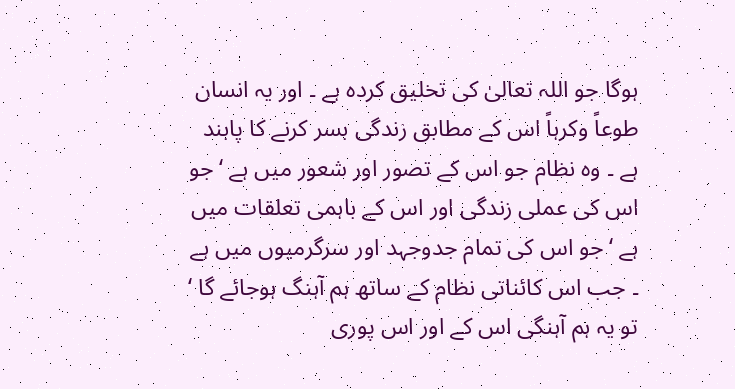ہوگا جو اللہ تعالیٰ کی تخلیق کردہ ہے ۔ اور یہ انسان طوعاً وکرہاً اس کے مطابق زندگی بسر کرنے کا پابند ہے ۔ وہ نظام جو اس کے تصور اور شعور میں ہے ‘ جو اس کی عملی زندگی اور اس کے باہمی تعلقات میں ہے ‘ جو اس کی تمام جدوجہد اور سرگرمیوں میں ہے ۔ جب اس کائناتی نظام کے ساتھ ہم آہنگ ہوجائے گا ‘ تو یہ ہم آہنگی اس کے اور اس پوری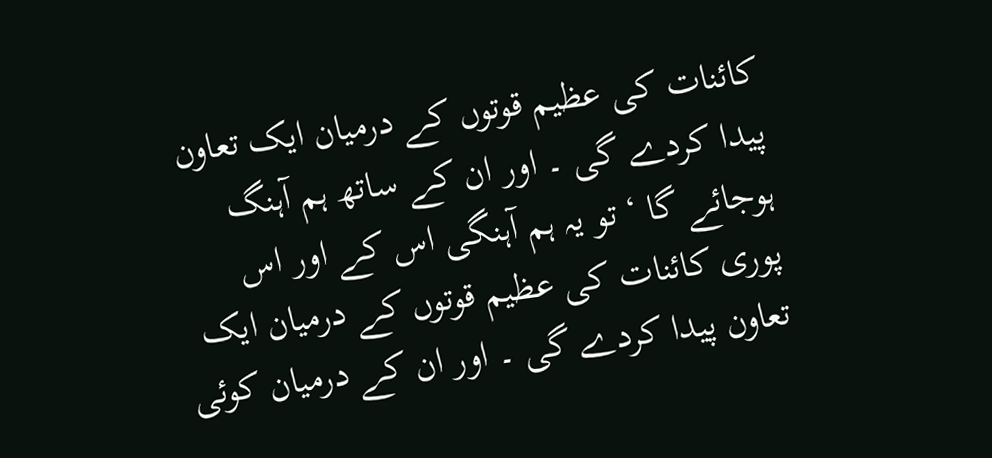کائنات کی عظیم قوتوں کے درمیان ایک تعاون پیدا کردے گی ۔ اور ان کے ساتھ ہم آہنگ ہوجائے گا ‘ تو یہ ہم آہنگی اس کے اور اس پوری کائنات کی عظیم قوتوں کے درمیان ایک تعاون پیدا کردے گی ۔ اور ان کے درمیان کوئی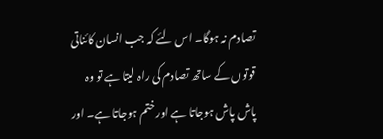تصادم نہ ہوگا۔ اس لئے کہ جب انسان کائناتی قوتوں کے ساتھ تصادم کی راہ لیتا ہے تو وہ پاش پاش ہوجاتا ہے اور ختم ہوجاتا ہے۔ اور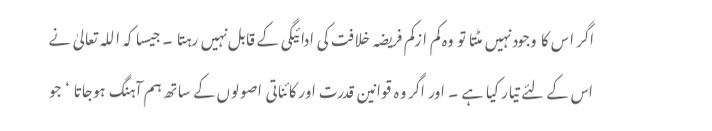اگر اس کا وجود نہیں مٹتا تو وہ کم ازکم فریضہ خلافت کی ادائیگی کے قابل نہیں رہتا ۔ جیسا کہ اللہ تعالیٰ نے اس کے لئے تیار کیا ہے ۔ اور اگر وہ قوانین قدرت اور کائناتی اصولوں کے ساتھ ہم آہنگ ہوجاتا ‘ جو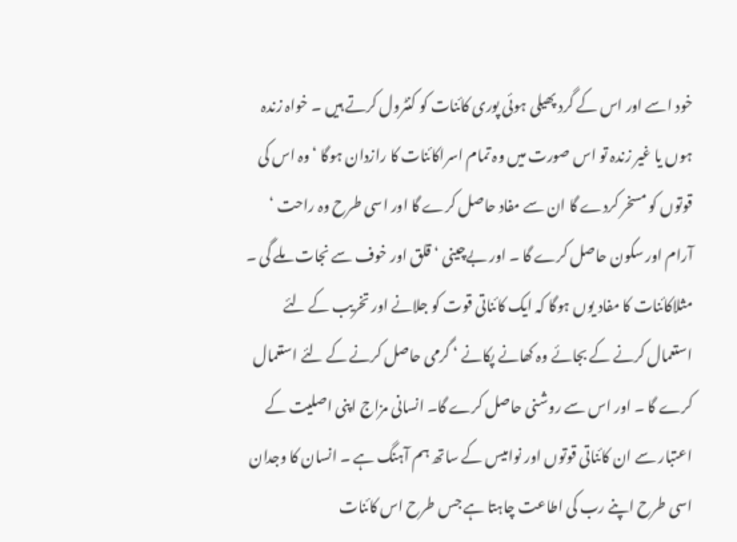خود اسے اور اس کے گرد پھیلی ہوئی پوری کائنات کو کنٹرول کرتے ہیں ۔ خواہ زندہ ہوں یا غیر زندہ تو اس صورت میں وہ تمام اسراکائنات کا رازدان ہوگا ‘ وہ اس کی قوتوں کو مسخر کردے گا ان سے مفاد حاصل کرے گا اور اسی طرح وہ راحت ‘ آرام اور سکون حاصل کرے گا ۔ اور بےچینی ‘ قلق اور خوف سے نجات ملے گی ۔ مثلاکائنات کا مفاد یوں ہوگا کہ ایک کائناتی قوت کو جلانے اور تخریب کے لئے استعمال کرنے کے بجائے وہ کھانے پکانے ‘ گرمی حاصل کرنے کے لئے استعمال کرے گا ۔ اور اس سے روشنی حاصل کرے گا۔ انسانی مزاج اپنی اصلیت کے اعتبار سے ان کائناتی قوتوں اور نوامیس کے ساتھ ہم آہنگ ہے ۔ انسان کا وجدان اسی طرح اپنے رب کی اطاعت چاہتا ہے جس طرح اس کائنات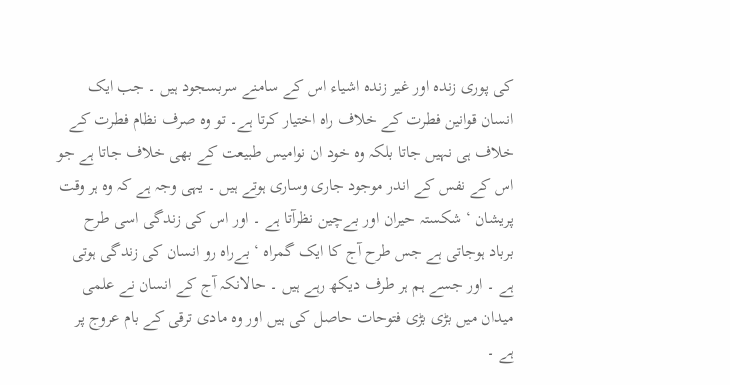کی پوری زندہ اور غیر زندہ اشیاء اس کے سامنے سربسجود ہیں ۔ جب ایک انسان قوانین فطرت کے خلاف راہ اختیار کرتا ہے۔ تو وہ صرف نظام فطرت کے خلاف ہی نہیں جاتا بلکہ وہ خود ان نوامیس طبیعت کے بھی خلاف جاتا ہے جو اس کے نفس کے اندر موجود جاری وساری ہوتے ہیں ۔ یہی وجہ ہے کہ وہ ہر وقت پریشان ‘ شکستہ حیران اور بےچین نظرآتا ہے ۔ اور اس کی زندگی اسی طرح برباد ہوجاتی ہے جس طرح آج کا ایک گمراہ ‘ بےراہ رو انسان کی زندگی ہوتی ہے ۔ اور جسے ہم ہر طرف دیکھ رہے ہیں ۔ حالانکہ آج کے انسان نے علمی میدان میں بڑی بڑی فتوحات حاصل کی ہیں اور وہ مادی ترقی کے بام عروج پر ہے ۔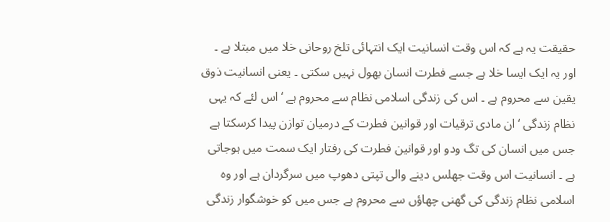حقیقت یہ ہے کہ اس وقت انسانیت ایک انتہائی تلخ روحانی خلا میں مبتلا ہے ۔ اور یہ ایک ایسا خلا ہے جسے فطرت انسان بھول نہیں سکتی ۔ یعنی انسانیت ذوق یقین سے محروم ہے ۔ اس کی زندگی اسلامی نظام سے محروم ہے ‘ اس لئے کہ یہی نظام زندگی ‘ ان مادی ترقیات اور قوانین فطرت کے درمیان توازن پیدا کرسکتا ہے جس میں انسان کی تگ ودو اور قوانین فطرت کی رفتار ایک سمت میں ہوجاتی ہے ۔ انسانیت اس وقت جھلس دینے والی تپتی دھوپ میں سرگردان ہے اور وہ اسلامی نظام زندگی کی گھنی چھاؤں سے محروم ہے جس میں کو خوشگوار زندگی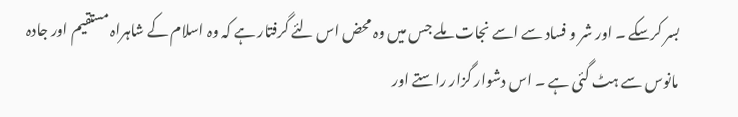بسر کرسکے ۔ اور شر و فساد سے اسے نجات ملے جس میں وہ محض اس لئے گرفتار ہے کہ وہ اسلام کے شاہراہ مستقیم اور جادہ مانوس سے ہٹ گئی ہے ۔ اس دشوار گزار راستے اور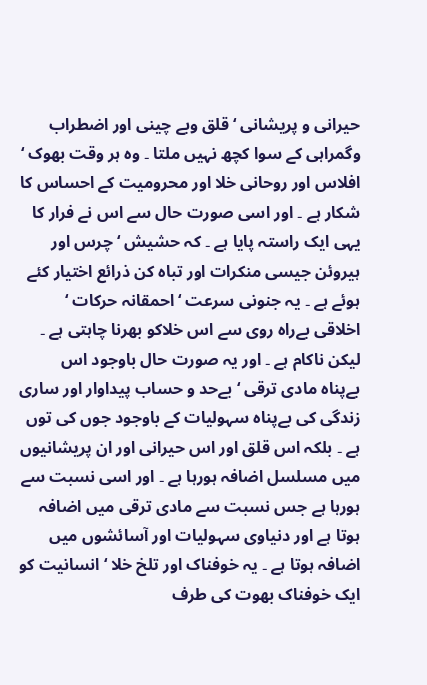حیرانی و پریشانی ‘ قلق وبے چینی اور اضطراب وگمراہی کے سوا کچھ نہیں ملتا ۔ وہ ہر وقت بھوک ‘ افلاس اور روحانی خلا اور محرومیت کے احساس کا شکار ہے ۔ اور اسی صورت حال سے اس نے فرار کا یہی ایک راستہ پایا ہے ۔ کہ حشیش ‘ چرس اور ہیروئن جیسی منکرات اور تباہ کن ذرائع اختیار کئے ہوئے ہے ۔ یہ جنونی سرعت ‘ احمقانہ حرکات ‘ اخلاقی بےراہ روی سے اس خلاکو بھرنا چاہتی ہے ۔ لیکن ناکام ہے ۔ اور یہ صورت حال باوجود اس بےپناہ مادی ترقی ‘ بےحد و حساب پیداوار اور ساری زندگی کی بےپناہ سہولیات کے باوجود جوں کی توں ہے ۔ بلکہ اس قلق اور اس حیرانی اور ان پریشانیوں میں مسلسل اضافہ ہورہا ہے ۔ اور اسی نسبت سے ہورہا ہے جس نسبت سے مادی ترقی میں اضافہ ہوتا ہے اور دنیاوی سہولیات اور آسائشوں میں اضافہ ہوتا ہے ۔ یہ خوفناک اور تلخ خلا ‘ انسانیت کو ایک خوفناک بھوت کی طرف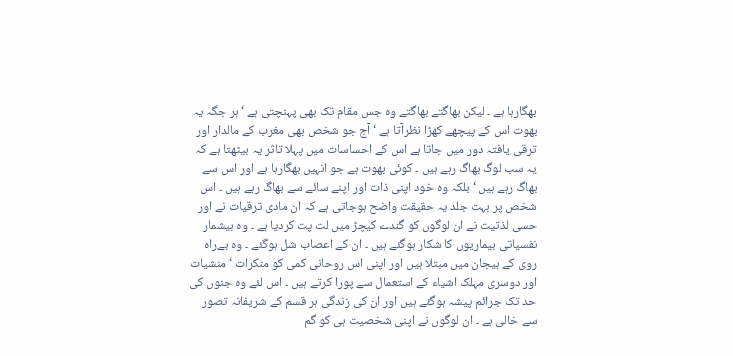بھگارہا ہے ۔ لیکن بھاگتے بھاگتے وہ جس مقام تک بھی پہنچتی ہے ‘ ہر جگہ یہ بھوت اس کے پیچھے کھڑا نظرآتا ہے ‘ آج جو شخص بھی مغرب کے مالدار اور ترقی یافتہ دور میں جاتا ہے اس کے احساسات میں پہلا تاثر یہ بیٹھتا ہے کہ یہ سب لوگ بھاگ رہے ہیں ۔ کوئی بھوت ہے جو انہیں بھگارہا ہے اور اس سے بھاگ رہے ہیں ‘ بلکہ وہ خود اپنی ذات اور اپنے سائے سے بھاگ رہے ہیں ۔ اس شخص پر بہت جلد یہ حقیقت واضح ہوجاتی ہے کہ ان مادی ترقیات نے اور حسی لذتیت نے ان لوگوں کو گندے کیچڑ میں لت پت کردیا ہے ۔ وہ بیشمار نفسیاتی بیماریوں کا شکار ہوگئے ہیں ۔ ان کے اعصاب شل ہوگئے ۔ وہ بےراہ روی کے ہیجان میں مبتلا ہیں اور اپنی اس روحانی کمی کو منکرات ‘ منشیات اور دوسری مہلک اشیاء کے استعمال سے پورا کرتے ہیں ۔ اس لئے وہ جنوں کی حد تک جرائم پیشہ ہوگئے ہیں اور ان کی زندگی ہر قسم کے شریفانہ تصور سے خالی ہے ۔ ان لوگوں نے اپنی شخصیت ہی کو گم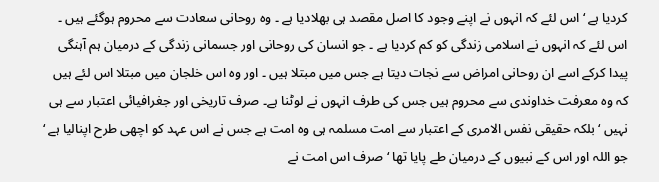کردیا ہے ‘ اس لئے کہ انہوں نے اپنے وجود کا اصل مقصد ہی بھلادیا ہے ۔ وہ روحانی سعادت سے محروم ہوگئے ہیں ۔ اس لئے کہ انہوں نے اسلامی زندگی کو کم کردیا ہے ۔ جو انسان کی روحانی اور جسمانی زندگی کے درمیان ہم آہنگی پیدا کرکے اسے ان روحانی امراض سے نجات دیتا ہے جس میں مبتلا ہیں ۔ اور وہ اس خلجان میں مبتلا اس لئے ہیں کہ وہ معرفت خداوندی سے محروم ہیں جس کی طرف انہوں نے لوٹنا ہے۔ صرف تاریخی اور جغرافیائی اعتبار سے ہی نہیں ‘ بلکہ حقیقی نفس الامری کے اعتبار سے امت مسلمہ ہی وہ امت ہے جس نے اس عہد کو اچھی طرح اپنالیا ہے ‘ جو اللہ اور اس کے نبیوں کے درمیان طے پایا تھا ‘ صرف اس امت نے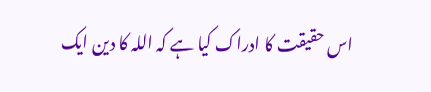اس حقیقت کا ادراک کیا ہے کہ اللہ کا دین ایک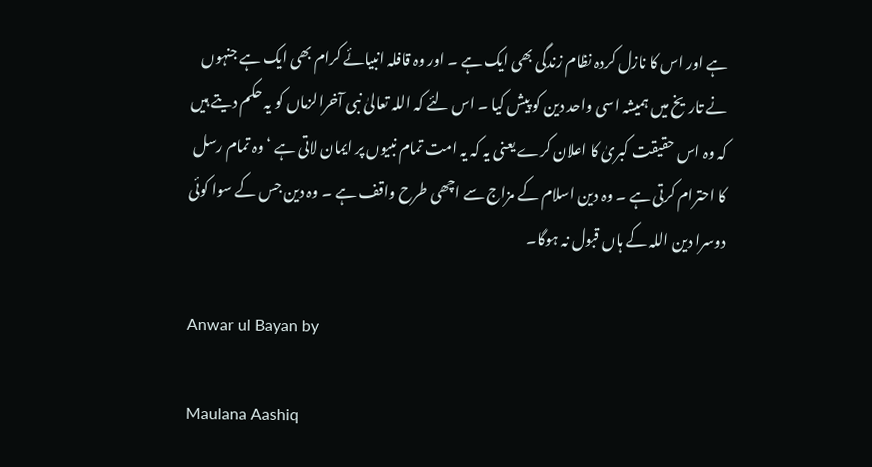ہے اور اس کا نازل کردہ نظام زندگی بھی ایک ہے ۔ اور وہ قافلہ انبیائے کرام بھی ایک ہے جنہوں نے تاریخ میں ہمیشہ اسی واحد دین کو پیش کیا ۔ اس لئے کہ اللہ تعالیٰ نبی آخرالزماں کو یہ حکم دیتے ہیں کہ وہ اس حقیقت کبریٰ کا اعلان کرے یعنی یہ کہ یہ امت تمام نبیوں پر ایمان لاتی ہے ‘ وہ تمام رسل کا احترام کرتی ہے ۔ وہ دین اسلام کے مزاج سے اچھی طرح واقف ہے ۔ وہ دین جس کے سوا کوئی دوسرا دین اللہ کے ہاں قبول نہ ہوگا۔

Anwar ul Bayan by

Maulana Aashiq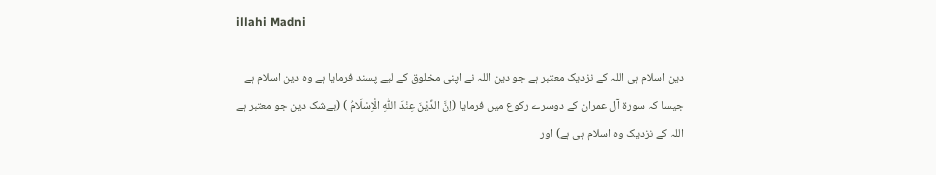illahi Madni

دین اسلام ہی اللہ کے نزدیک معتبر ہے جو دین اللہ نے اپنی مخلوق کے لیے پسند فرمایا ہے وہ دین اسلام ہے جیسا کہ سورة آل عمران کے دوسرے رکوع میں فرمایا (اِنَّ الدِّیْنَ عِنْدَ اللّٰہِ الْاِسْلَامُ ) (بےشک دین جو معتبر ہے اللہ کے نزدیک وہ اسلام ہی ہے) اور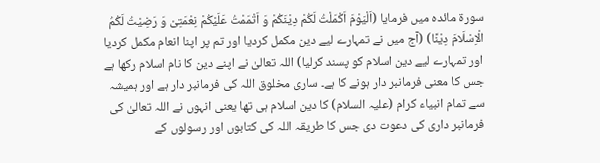سورة مائدہ میں فرمایا (اَلْیَوْمَ اَکْمَلْتُ لَکُمْ دِیْنَکُمْ وَ اَتْمَمْتُ عَلَیْکُمْ نِعْمَتِیْ وَ رَضِیْتُ لَکُمُ الْاِسْلَامَ دِیْنًا) (آج میں نے تمہارے لیے دین مکمل کردیا اور تم پر اپنا انعام مکمل کردیا اور تمہارے لیے دین اسلام کو پسند کرلیا) اللہ تعالیٰ نے اپنے دین کا نام اسلام رکھا ہے جس کا معنی فرمانبر دار ہونے کا ہے۔ ساری مخلوق اللہ کی فرمانبر دار ہے اور ہمیشہ سے تمام انبیاء کرام (علیہ السلام) کا دین اسلام ہی تھا یعنی انہوں نے اللہ تعالیٰ کی فرمانبر داری کی دعوت دی جس کا طریقہ اللہ کی کتابوں اور رسولوں کے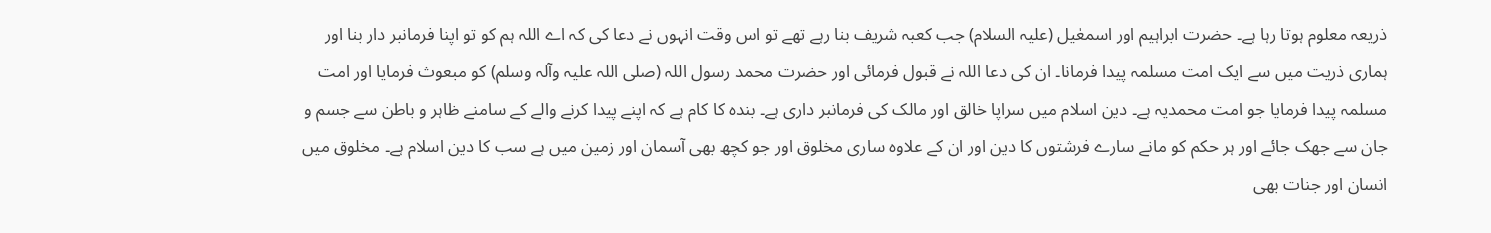ذریعہ معلوم ہوتا رہا ہے۔ حضرت ابراہیم اور اسمعٰیل (علیہ السلام) جب کعبہ شریف بنا رہے تھے تو اس وقت انہوں نے دعا کی کہ اے اللہ ہم کو تو اپنا فرمانبر دار بنا اور ہماری ذریت میں سے ایک امت مسلمہ پیدا فرمانا۔ ان کی دعا اللہ نے قبول فرمائی اور حضرت محمد رسول اللہ (صلی اللہ علیہ وآلہ وسلم) کو مبعوث فرمایا اور امت مسلمہ پیدا فرمایا جو امت محمدیہ ہے۔ دین اسلام میں سراپا خالق اور مالک کی فرمانبر داری ہے۔ بندہ کا کام ہے کہ اپنے پیدا کرنے والے کے سامنے ظاہر و باطن سے جسم و جان سے جھک جائے اور ہر حکم کو مانے سارے فرشتوں کا دین اور ان کے علاوہ ساری مخلوق اور جو کچھ بھی آسمان اور زمین میں ہے سب کا دین اسلام ہے۔ مخلوق میں انسان اور جنات بھی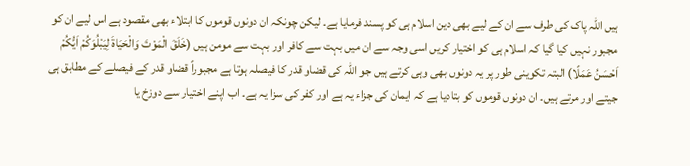ہیں اللہ پاک کی طرف سے ان کے لیے بھی دین اسلام ہی کو پسند فرمایا ہے۔ لیکن چونکہ ان دونوں قوموں کا ابتلاء بھی مقصود ہے اس لیے ان کو مجبور نہیں کیا گیا کہ اسلام ہی کو اختیار کریں اسی وجہ سے ان میں بہت سے کافر اور بہت سے مومن ہیں (خَلَقَ الْمَوْتَ وَالْحَیَاۃَ لِیَبْلُوَکُمْ اَیُّکُمْ اَحْسَنُ عَمَلًا) البتہ تکوینی طور پر یہ دونوں بھی وہی کرتے ہیں جو اللہ کی قضاو قدر کا فیصلہ ہوتا ہے مجبوراً قضاو قدر کے فیصلے کے مطابق ہی جیتے اور مرتے ہیں۔ ان دونوں قوموں کو بتادیا ہے کہ ایمان کی جزاء یہ ہے اور کفر کی سزا یہ ہے۔ اب اپنے اختیار سے دوزخ یا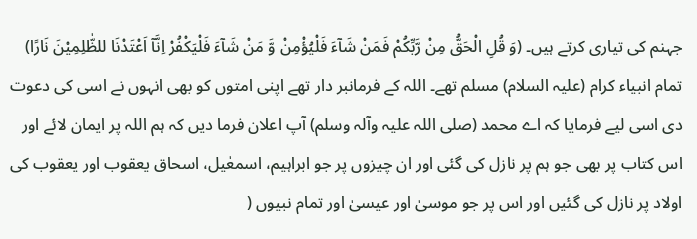جہنم کی تیاری کرتے ہیں۔ (وَ قُلِ الْحَقُّ مِنْ رَّبِّکُمْ فَمَنْ شَآءَ فَلْیُؤْمِنْ وَّ مَنْ شَآءَ فَلْیَکْفُرْ اِنَّآ اَعْتَدْنَا للظّٰلِمِیْنَ نَارًا) تمام انبیاء کرام (علیہ السلام) مسلم تھے۔ اللہ کے فرمانبر دار تھے اپنی امتوں کو بھی انہوں نے اسی کی دعوت دی اسی لیے فرمایا کہ اے محمد (صلی اللہ علیہ وآلہ وسلم) آپ اعلان فرما دیں کہ ہم اللہ پر ایمان لائے اور اس کتاب پر بھی جو ہم پر نازل کی گئی اور ان چیزوں پر جو ابراہیم، اسمعٰیل، اسحاق یعقوب اور یعقوب کی اولاد پر نازل کی گئیں اور اس پر جو موسیٰ اور عیسیٰ اور تمام نبیوں (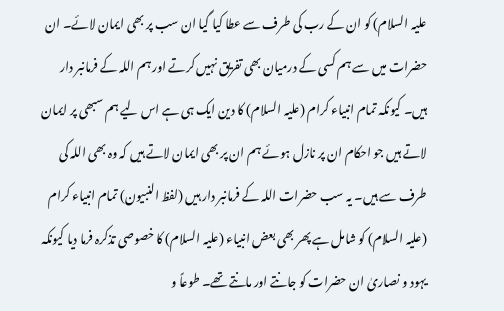علیہ السلام) کو ان کے رب کی طرف سے عطا کیا گیا ان سب پر بھی ایمان لائے۔ ان حضرات میں سے ہم کسی کے درمیان بھی تفریق نہیں کرتے اور ہم اللہ کے فرمانبر دار ہیں۔ کیونکہ تمام انبیاء کرام (علیہ السلام) کا دین ایک ہی ہے اس لیے ہم سبھی پر ایمان لاتے ہیں جو احکام ان پر نازل ہوئے ہم ان پر بھی ایمان لاتے ہیں کہ وہ بھی اللہ کی طرف سے ہیں۔ یہ سب حضرات اللہ کے فرمانبر دار ہیں (لفظ النبیون) تمام انبیاء کرام (علیہ السلام) کو شامل ہے پھر بھی بعض انبیاء (علیہ السلام) کا خصوصی تذکرہ فرما دیا کیونکہ یہود و نصاریٰ ان حضرات کو جانتے اور مانتے تھے۔ طوعاً و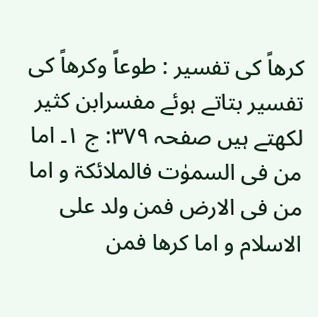کرھاً کی تفسیر : طوعاً وکرھاً کی تفسیر بتاتے ہوئے مفسرابن کثیر لکھتے ہیں صفحہ ٣٧٩: ج ١۔ اما من فی السموٰت فالملائکۃ و اما من فی الارض فمن ولد علی الاسلام و اما کرھا فمن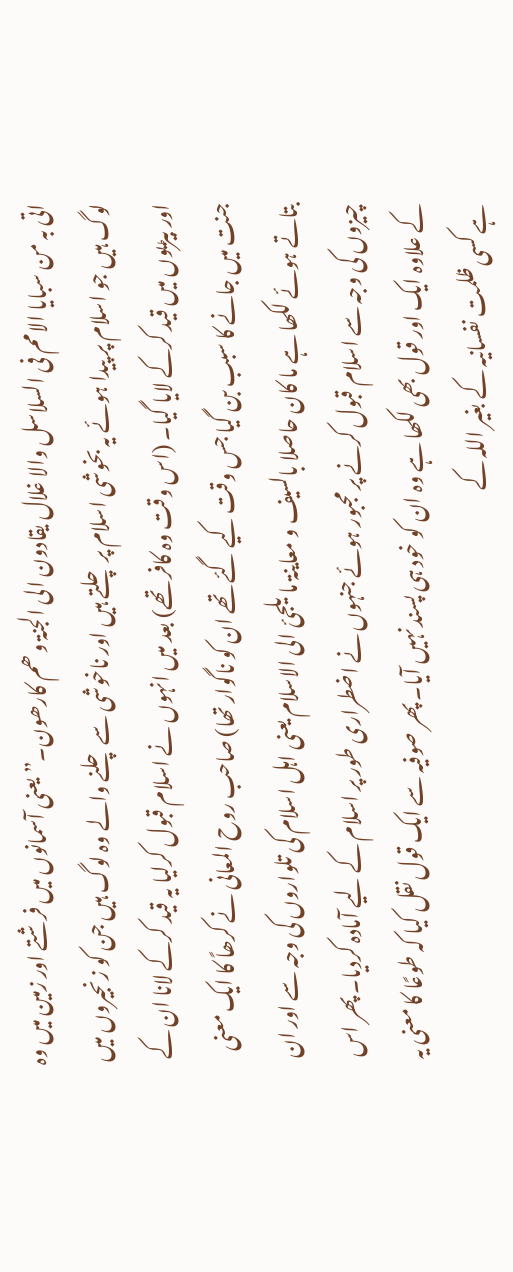اتی بہ من سبایا الامم فی السلاسل والا غلال یقادون الی الجنۃ و ھم کارھون۔” یعنی آسمانوں میں فرشتے اور زمین میں وہ لوگ ہیں جو اسلام پر پیدا ہوئے یہ بخوشی اسلام پر چلتے ہیں اور ناخوشی سے چلنے والے وہ لوگ ہیں جن کو زنجیروں میں اور بیڑیوں میں قید کرکے لایا گیا۔ (اس وقت وہ کافر تھے) بعد میں انہوں نے اسلام قبول کرلیا یہ قید کرکے لانا ان کے جنت میں جانے کا سبب بن گیا جس وقت کیے گئے تھے ان کو ناگوار تھا) صاحب روح المعانی نے کرھاً کا ایک معنی بتاتے ہوئے لکھا ہے ما کان حاصلا بالسیف و معاینۃ ما یلجئ الی الاسلام یعنی اہل اسلام کی تلواروں کی وجہ سے اور ان چیزوں کی وجہ سے اسلام قبول کرنے پر مجبور ہوئے جنہوں نے اضطراری طور پر اسلام کے لیے آمادہ کردیا۔ پھر اس کے علاوہ ایک اور قول بھی لکھا ہے وہ ان کو خود ہی پسند نہیں آیا۔ پھر صوفیہ سے ایک قول نقل کیا کہ طوعًا کا معنی یہ ہے کسی ظلمت نفسانیہ کے بغیر اللہ کے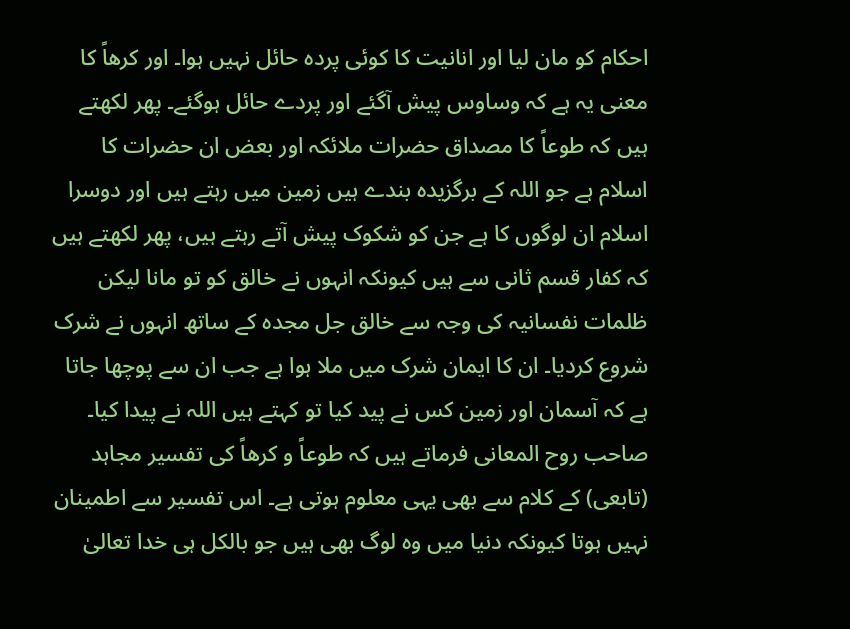احکام کو مان لیا اور انانیت کا کوئی پردہ حائل نہیں ہوا۔ اور کرھاً کا معنی یہ ہے کہ وساوس پیش آگئے اور پردے حائل ہوگئے۔ پھر لکھتے ہیں کہ طوعاً کا مصداق حضرات ملائکہ اور بعض ان حضرات کا اسلام ہے جو اللہ کے برگزیدہ بندے ہیں زمین میں رہتے ہیں اور دوسرا اسلام ان لوگوں کا ہے جن کو شکوک پیش آتے رہتے ہیں، پھر لکھتے ہیں کہ کفار قسم ثانی سے ہیں کیونکہ انہوں نے خالق کو تو مانا لیکن ظلمات نفسانیہ کی وجہ سے خالق جل مجدہ کے ساتھ انہوں نے شرک شروع کردیا۔ ان کا ایمان شرک میں ملا ہوا ہے جب ان سے پوچھا جاتا ہے کہ آسمان اور زمین کس نے پید کیا تو کہتے ہیں اللہ نے پیدا کیا۔ صاحب روح المعانی فرماتے ہیں کہ طوعاً و کرھاً کی تفسیر مجاہد (تابعی) کے کلام سے بھی یہی معلوم ہوتی ہے۔ اس تفسیر سے اطمینان نہیں ہوتا کیونکہ دنیا میں وہ لوگ بھی ہیں جو بالکل ہی خدا تعالیٰ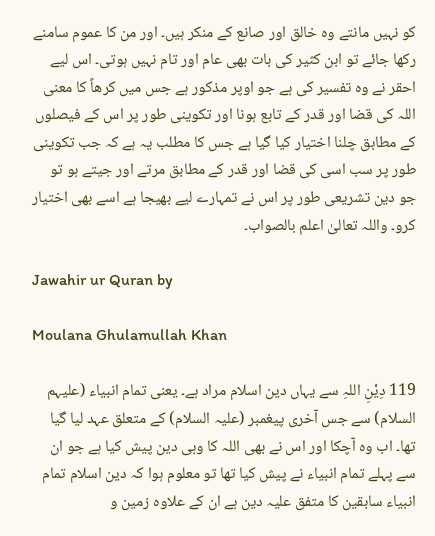کو نہیں مانتے وہ خالق اور صانع کے منکر ہیں۔ اور من کا عموم سامنے رکھا جائے تو ابن کثیر کی بات بھی عام اور تام نہیں ہوتی۔ اس لیے احقر نے وہ تفسیر کی ہے جو اوپر مذکور ہے جس میں کرھاً کا معنی اللہ کی قضا اور قدر کے تابع ہونا اور تکوینی طور پر اس کے فیصلوں کے مطابق چلنا اختیار کیا گیا ہے جس کا مطلب یہ ہے کہ جب تکوینی طور پر سب اسی کی قضا اور قدر کے مطابق مرتے اور جیتے ہو تو جو دین تشریعی طور پر اس نے تمہارے لیے بھیجا ہے اسے بھی اختیار کرو۔ واللہ تعالیٰ اعلم بالصواب۔

Jawahir ur Quran by

Moulana Ghulamullah Khan

119 دِیْنِ اللہِ سے یہاں دین اسلام مراد ہے۔ یعنی تمام انبیاء (علیہم السلام) سے جس آخری پیغمبر (علیہ السلام) کے متعلق عہد لیا گیا تھا۔ اب وہ آچکا اور اس نے بھی اللہ کا وہی دین پیش کیا ہے جو ان سے پہلے تمام انبیاء نے پیش کیا تھا تو معلوم ہوا کہ دین اسلام تمام انبیاء سابقین کا متفق علیہ دین ہے ان کے علاوہ زمین و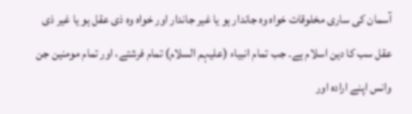آسمان کی ساری مخلوقات خواہ وہ جاندار ہو یا غیر جاندار اور خواہ وہ ذی عقل ہو یا غیر ذی عقل سب کا دین اسلام ہے۔ جب تمام انبیاء (علیہم السلام) تمام فرشتے، اور تمام مومنین جن وانس اپنے ارادہ اور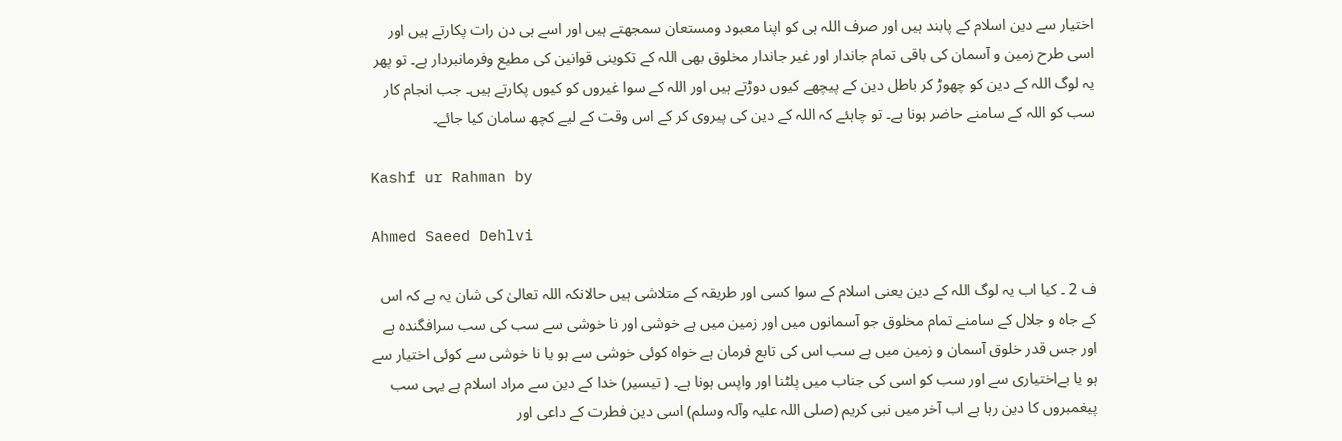اختیار سے دین اسلام کے پابند ہیں اور صرف اللہ ہی کو اپنا معبود ومستعان سمجھتے ہیں اور اسے ہی دن رات پکارتے ہیں اور اسی طرح زمین و آسمان کی باقی تمام جاندار اور غیر جاندار مخلوق بھی اللہ کے تکوینی قوانین کی مطیع وفرمانبردار ہے۔ تو پھر یہ لوگ اللہ کے دین کو چھوڑ کر باطل دین کے پیچھے کیوں دوڑتے ہیں اور اللہ کے سوا غیروں کو کیوں پکارتے ہیں۔ جب انجام کار سب کو اللہ کے سامنے حاضر ہونا ہے۔ تو چاہئے کہ اللہ کے دین کی پیروی کر کے اس وقت کے لیے کچھ سامان کیا جائے۔

Kashf ur Rahman by

Ahmed Saeed Dehlvi

ف 2 ۔ کیا اب یہ لوگ اللہ کے دین یعنی اسلام کے سوا کسی اور طریقہ کے متلاشی ہیں حالانکہ اللہ تعالیٰ کی شان یہ ہے کہ اس کے جاہ و جلال کے سامنے تمام مخلوق جو آسمانوں میں اور زمین میں ہے خوشی اور نا خوشی سے سب کی سب سرافگندہ ہے اور جس قدر خلوق آسمان و زمین میں ہے سب اس کی تابع فرمان ہے خواہ کوئی خوشی سے ہو یا نا خوشی سے کوئی اختیار سے ہو یا بےاختیاری سے اور سب کو اسی کی جناب میں پلٹنا اور واپس ہونا ہے۔ ( تیسیر) خدا کے دین سے مراد اسلام ہے یہی سب پیغمبروں کا دین رہا ہے اب آخر میں نبی کریم (صلی اللہ علیہ وآلہ وسلم) اسی دین فطرت کے داعی اور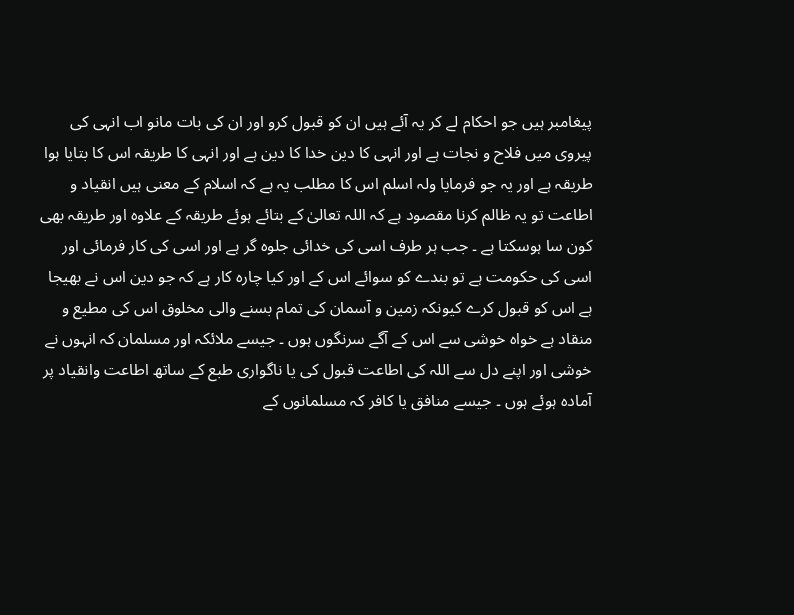پیغامبر ہیں جو احکام لے کر یہ آئے ہیں ان کو قبول کرو اور ان کی بات مانو اب انہی کی پیروی میں فلاح و نجات ہے اور انہی کا دین خدا کا دین ہے اور انہی کا طریقہ اس کا بتایا ہوا طریقہ ہے اور یہ جو فرمایا ولہ اسلم اس کا مطلب یہ ہے کہ اسلام کے معنی ہیں انقیاد و اطاعت تو یہ ظالم کرنا مقصود ہے کہ اللہ تعالیٰ کے بتائے ہوئے طریقہ کے علاوہ اور طریقہ بھی کون سا ہوسکتا ہے ۔ جب ہر طرف اسی کی خدائی جلوہ گر ہے اور اسی کی کار فرمائی اور اسی کی حکومت ہے تو بندے کو سوائے اس کے اور کیا چارہ کار ہے کہ جو دین اس نے بھیجا ہے اس کو قبول کرے کیونکہ زمین و آسمان کی تمام بسنے والی مخلوق اس کی مطیع و منقاد ہے خواہ خوشی سے اس کے آگے سرنگوں ہوں ۔ جیسے ملائکہ اور مسلمان کہ انہوں نے خوشی اور اپنے دل سے اللہ کی اطاعت قبول کی یا ناگواری طبع کے ساتھ اطاعت وانقیاد پر آمادہ ہوئے ہوں ۔ جیسے منافق یا کافر کہ مسلمانوں کے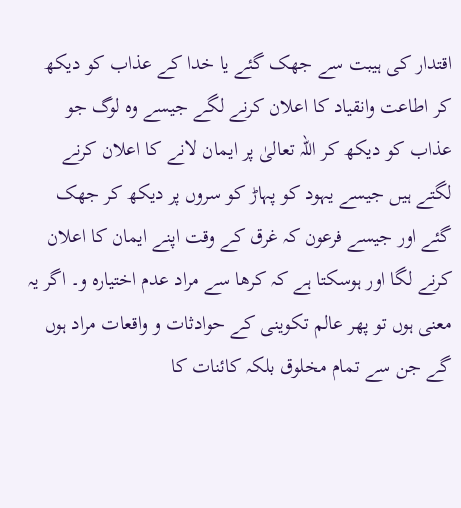اقتدار کی ہیبت سے جھک گئے یا خدا کے عذاب کو دیکھ کر اطاعت وانقیاد کا اعلان کرنے لگے جیسے وہ لوگ جو عذاب کو دیکھ کر اللہ تعالیٰ پر ایمان لانے کا اعلان کرنے لگتے ہیں جیسے یہود کو پہاڑ کو سروں پر دیکھ کر جھک گئے اور جیسے فرعون کہ غرق کے وقت اپنے ایمان کا اعلان کرنے لگا اور ہوسکتا ہے کہ کرھا سے مراد عدم اختیارہ و۔ اگر یہ معنی ہوں تو پھر عالم تکوینی کے حوادثات و واقعات مراد ہوں گے جن سے تمام مخلوق بلکہ کائنات کا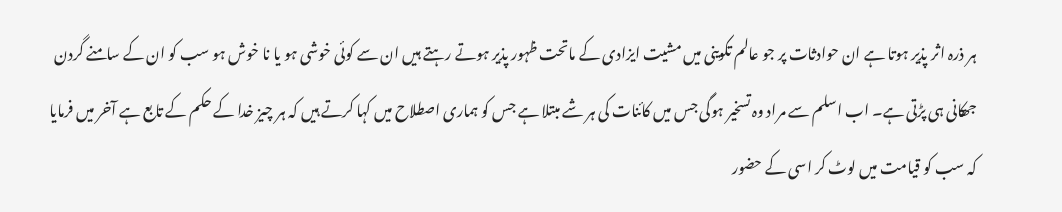ہر ذرہ اثر پذیر ہوتا ہے ان حوادثات پر جو عالم تکوینی میں مشیت ایزادی کے ماتحت ظہور پذیر ہوتے رہتے ہیں ان سے کوئی خوشی ہو یا نا خوش ہو سب کو ان کے سامنے گردن جھکانی ہی پڑتی ہے۔ اب اسلم سے مراد وہ تسخیر ہوگی جس میں کائنات کی ہر شے مبتلا ہے جس کو ہماری اصطلاح میں کہا کرتے ہیں کہ ہر چیز خدا کے حکم کے تابع ہے آخر میں فرمایا کہ سب کو قیامت میں لوٹ کر اسی کے حضور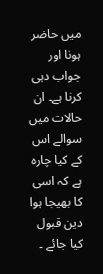میں حاضر ہونا اور جواب دہی کرنا ہے۔ ان حالات میں سوالے اس کے کیا چارہ ہے کہ اسی کا بھیجا ہوا دین قبول کیا جائے ۔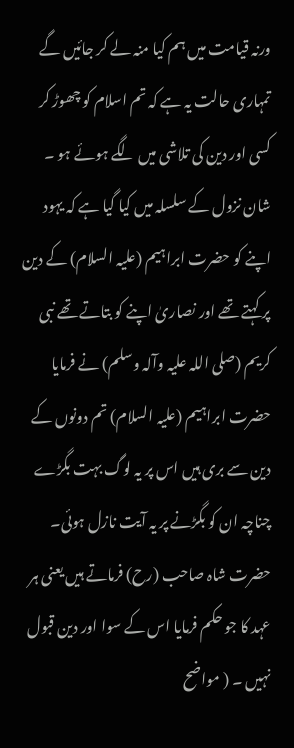ورنہ قیامت میں ہم کیا منہ لے کر جائیں گے تمہاری حالت یہ ہے کہ تم اسلام کو چھوڑ کر کسی اور دین کی تلاشی میں لگے ہوئے ہو ۔ شان نزول کے سلسلہ میں کیا گیا ہے کہ یہود اپنے کو حضرت ابراہیم (علیہ السلام) کے دین پر کہتے تھے اور نصاریٰ اپنے کو بتاتے تھے نبی کریم (صلی اللہ علیہ وآلہ وسلم) نے فرمایا حضرت ابراہیم (علیہ السلام) تم دونوں کے دین سے بری ہیں اس پر یہ لوگ بہت بگڑے چناچہ ان کو بگڑنے پر یہ آیت نازل ہوئی۔ حضرت شاہ صاحب (رح) فرماتے ہیں یعنی ہر عہد کا جو حکم فرمایا اس کے سوا اور دین قبول نہیں ۔ ( مواضح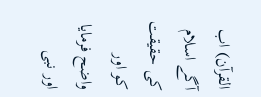القرآن) اب آگے اسلام کی حقیقت کو اور واضح فرمایا اور نبی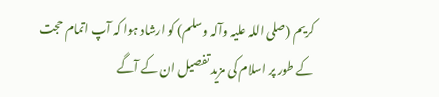کریم (صلی اللہ علیہ وآلہ وسلم) کو ارشاد ہوا کہ آپ اتمام حجت کے طور پر اسلام کی مزید تفصیل ان کے آگے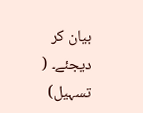بیان کر دیجئے۔ ( تسہیل)